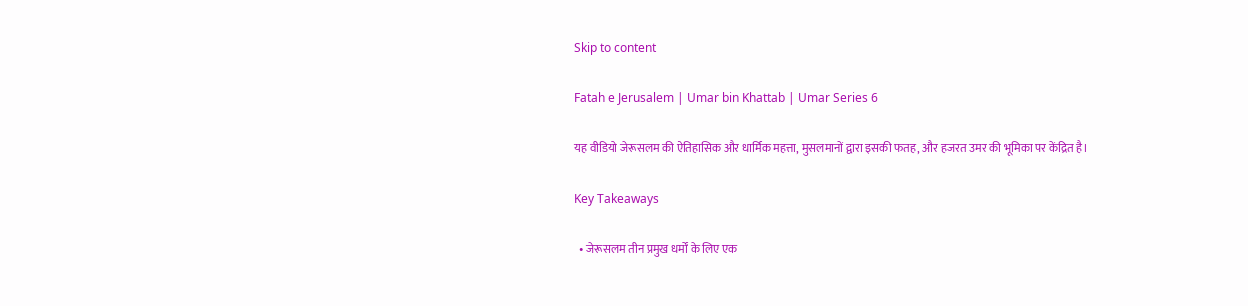Skip to content

Fatah e Jerusalem | Umar bin Khattab | Umar Series 6

यह वीडियो जेरूसलम की ऐतिहासिक और धार्मिक महत्ता, मुसलमानों द्वारा इसकी फतह, और हजरत उमर की भूमिका पर केंद्रित है।

Key Takeaways

  • जेरूसलम तीन प्रमुख धर्मों के लिए एक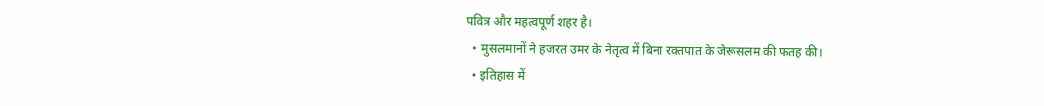पवित्र और महत्वपूर्ण शहर है।
  • मुसलमानों ने हजरत उमर के नेतृत्व में बिना रक्तपात के जेरूसलम की फतह की।
  • इतिहास में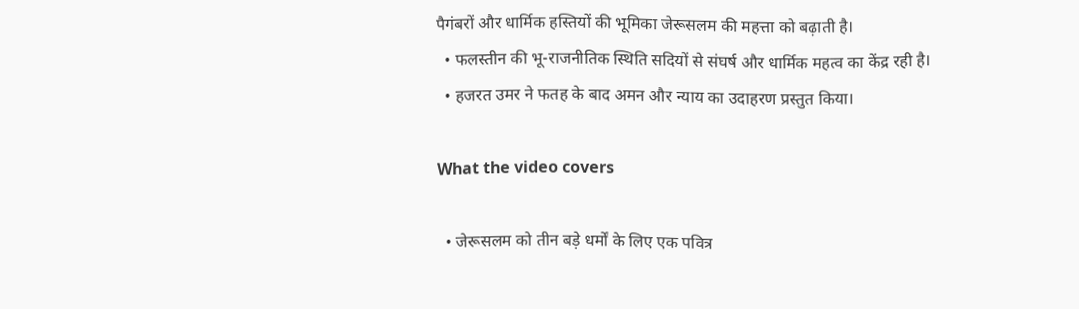पैगंबरों और धार्मिक हस्तियों की भूमिका जेरूसलम की महत्ता को बढ़ाती है।
  • फलस्तीन की भू-राजनीतिक स्थिति सदियों से संघर्ष और धार्मिक महत्व का केंद्र रही है।
  • हजरत उमर ने फतह के बाद अमन और न्याय का उदाहरण प्रस्तुत किया।

What the video covers

  • जेरूसलम को तीन बड़े धर्मों के लिए एक पवित्र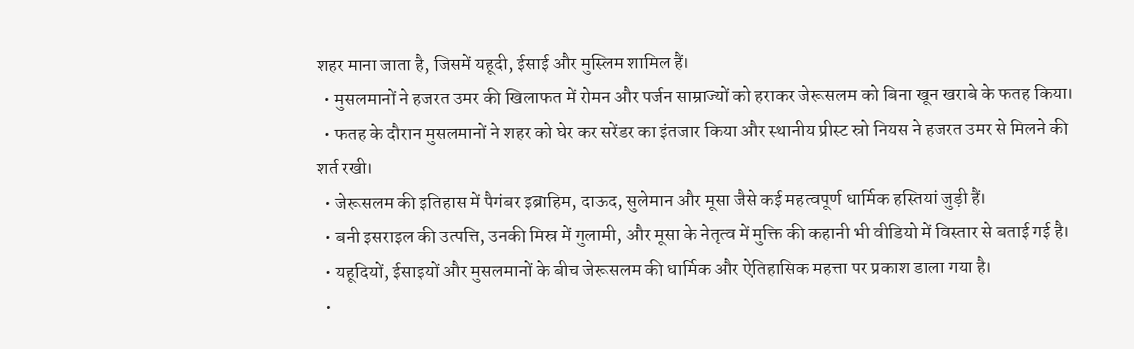शहर माना जाता है, जिसमें यहूदी, ईसाई और मुस्लिम शामिल हैं।
  • मुसलमानों ने हजरत उमर की खिलाफत में रोमन और पर्जन साम्राज्यों को हराकर जेरूसलम को बिना खून खराबे के फतह किया।
  • फतह के दौरान मुसलमानों ने शहर को घेर कर सरेंडर का इंतजार किया और स्थानीय प्रीस्ट स्रो नियस ने हजरत उमर से मिलने की शर्त रखी।
  • जेरूसलम की इतिहास में पैगंबर इब्राहिम, दाऊद, सुलेमान और मूसा जैसे कई महत्वपूर्ण धार्मिक हस्तियां जुड़ी हैं।
  • बनी इसराइल की उत्पत्ति, उनकी मिस्र में गुलामी, और मूसा के नेतृत्व में मुक्ति की कहानी भी वीडियो में विस्तार से बताई गई है।
  • यहूदियों, ईसाइयों और मुसलमानों के बीच जेरूसलम की धार्मिक और ऐतिहासिक महत्ता पर प्रकाश डाला गया है।
  •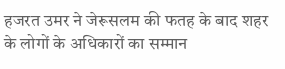हजरत उमर ने जेरूसलम की फतह के बाद शहर के लोगों के अधिकारों का सम्मान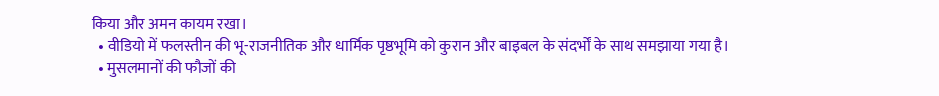किया और अमन कायम रखा।
  • वीडियो में फलस्तीन की भू-राजनीतिक और धार्मिक पृष्ठभूमि को कुरान और बाइबल के संदर्भों के साथ समझाया गया है।
  • मुसलमानों की फौजों की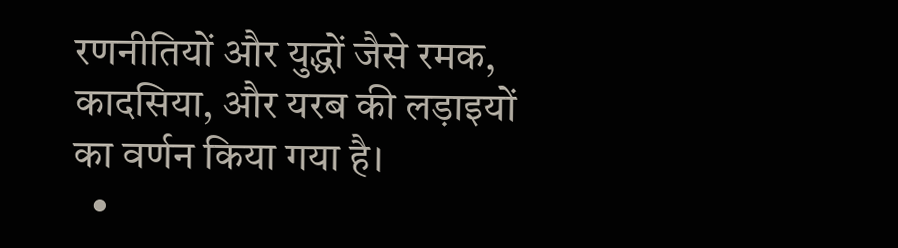रणनीतियों और युद्धों जैसे रमक, कादसिया, और यरब की लड़ाइयों का वर्णन किया गया है।
  •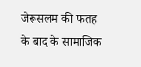जेरूसलम की फतह के बाद के सामाजिक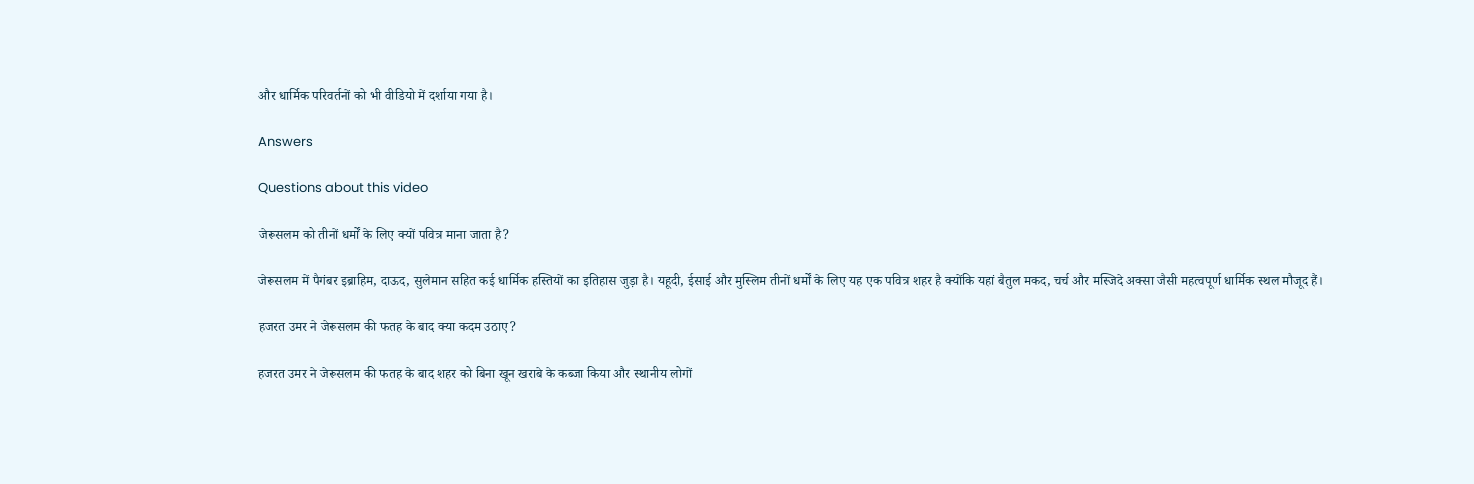और धार्मिक परिवर्तनों को भी वीडियो में दर्शाया गया है।

Answers

Questions about this video

जेरूसलम को तीनों धर्मों के लिए क्यों पवित्र माना जाता है?

जेरूसलम में पैगंबर इब्राहिम, दाऊद, सुलेमान सहित कई धार्मिक हस्तियों का इतिहास जुड़ा है। यहूदी, ईसाई और मुस्लिम तीनों धर्मों के लिए यह एक पवित्र शहर है क्योंकि यहां बैतुल मकद, चर्च और मस्जिदे अक्सा जैसी महत्वपूर्ण धार्मिक स्थल मौजूद हैं।

हजरत उमर ने जेरूसलम की फतह के बाद क्या कदम उठाए?

हजरत उमर ने जेरूसलम की फतह के बाद शहर को बिना खून खराबे के कब्जा किया और स्थानीय लोगों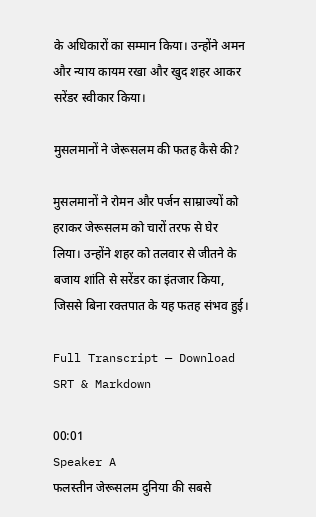के अधिकारों का सम्मान किया। उन्होंने अमन और न्याय कायम रखा और खुद शहर आकर सरेंडर स्वीकार किया।

मुसलमानों ने जेरूसलम की फतह कैसे की?

मुसलमानों ने रोमन और पर्जन साम्राज्यों को हराकर जेरूसलम को चारों तरफ से घेर लिया। उन्होंने शहर को तलवार से जीतने के बजाय शांति से सरेंडर का इंतजार किया, जिससे बिना रक्तपात के यह फतह संभव हुई।

Full Transcript — Download SRT & Markdown

00:01
Speaker A
फलस्तीन जेरूसलम दुनिया की सबसे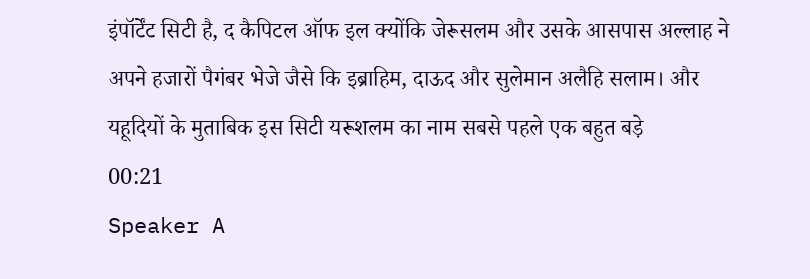इंपॉर्टेंट सिटी है, द कैपिटल ऑफ इल क्योंकि जेरूसलम और उसके आसपास अल्लाह ने अपने हजारों पैगंबर भेजे जैसे कि इब्राहिम, दाऊद और सुलेमान अलैहि सलाम। और यहूदियों के मुताबिक इस सिटी यरूशलम का नाम सबसे पहले एक बहुत बड़े
00:21
Speaker A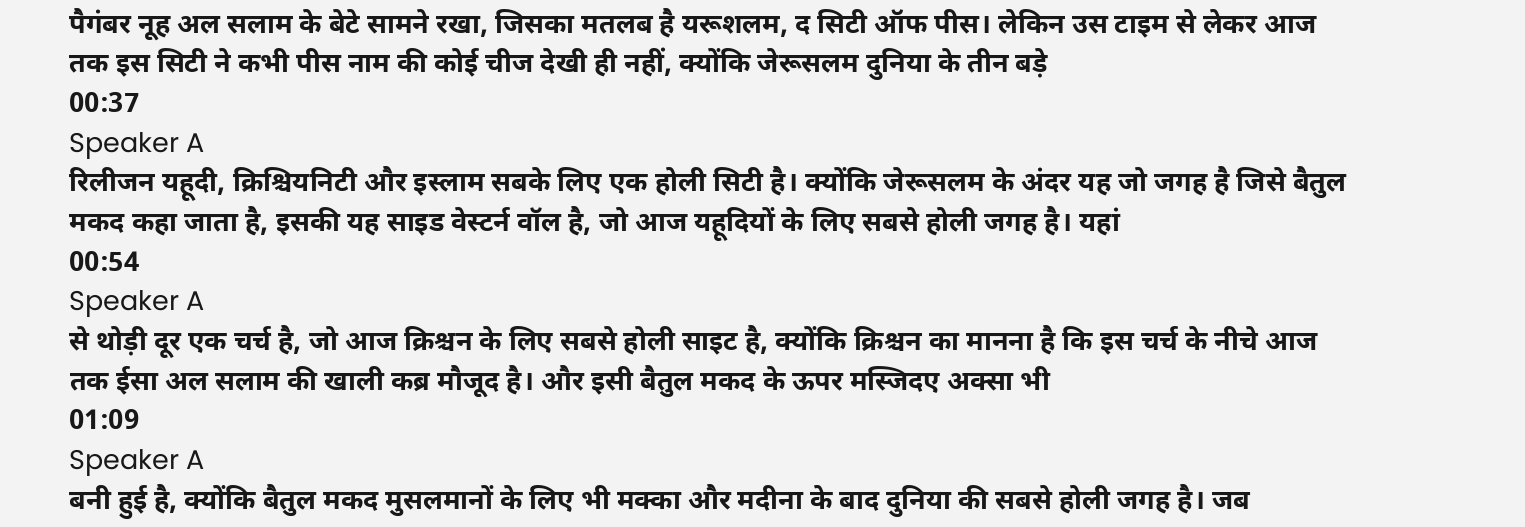पैगंबर नूह अल सलाम के बेटे सामने रखा, जिसका मतलब है यरूशलम, द सिटी ऑफ पीस। लेकिन उस टाइम से लेकर आज तक इस सिटी ने कभी पीस नाम की कोई चीज देखी ही नहीं, क्योंकि जेरूसलम दुनिया के तीन बड़े
00:37
Speaker A
रिलीजन यहूदी, क्रिश्चियनिटी और इस्लाम सबके लिए एक होली सिटी है। क्योंकि जेरूसलम के अंदर यह जो जगह है जिसे बैतुल मकद कहा जाता है, इसकी यह साइड वेस्टर्न वॉल है, जो आज यहूदियों के लिए सबसे होली जगह है। यहां
00:54
Speaker A
से थोड़ी दूर एक चर्च है, जो आज क्रिश्चन के लिए सबसे होली साइट है, क्योंकि क्रिश्चन का मानना है कि इस चर्च के नीचे आज तक ईसा अल सलाम की खाली कब्र मौजूद है। और इसी बैतुल मकद के ऊपर मस्जिदए अक्सा भी
01:09
Speaker A
बनी हुई है, क्योंकि बैतुल मकद मुसलमानों के लिए भी मक्का और मदीना के बाद दुनिया की सबसे होली जगह है। जब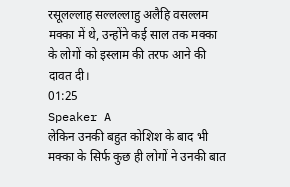रसूलल्लाह सल्लल्लाहु अलैहि वसल्लम मक्का में थे, उन्होंने कई साल तक मक्का के लोगों को इस्लाम की तरफ आने की दावत दी।
01:25
Speaker A
लेकिन उनकी बहुत कोशिश के बाद भी मक्का के सिर्फ कुछ ही लोगों ने उनकी बात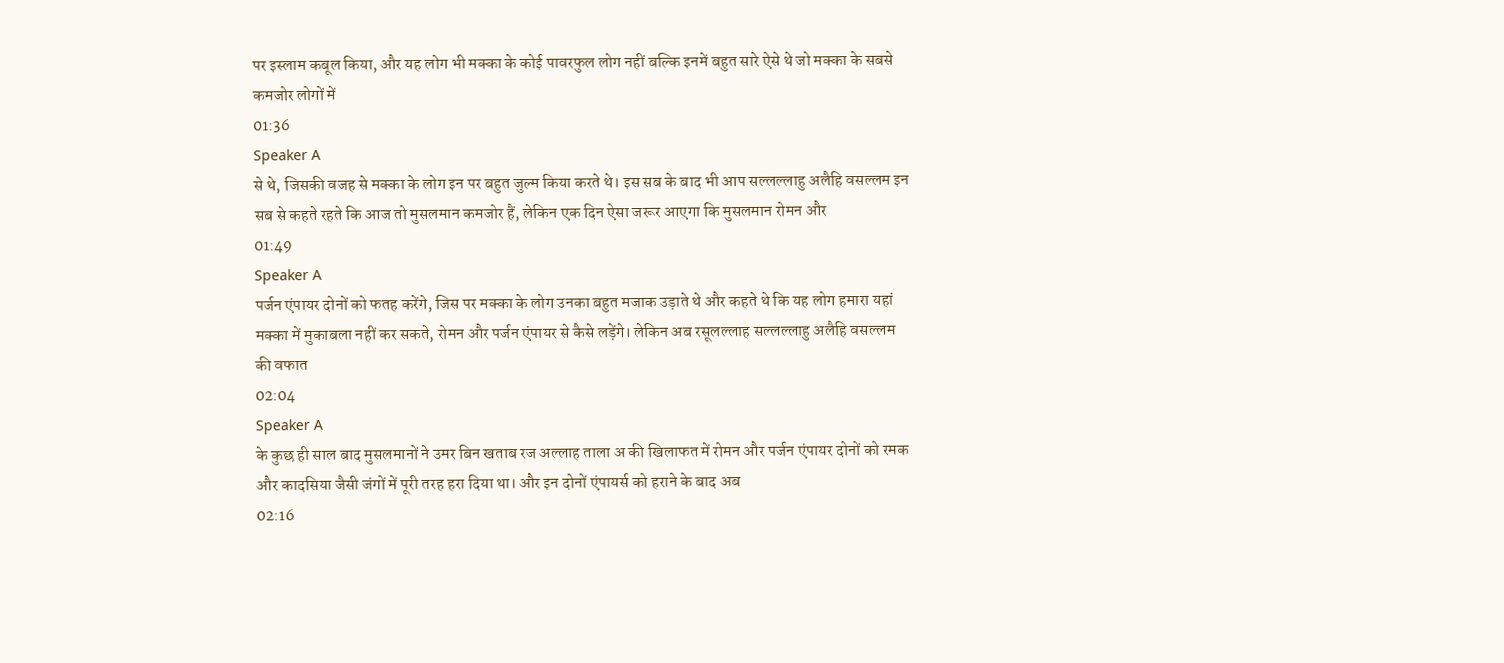पर इस्लाम कबूल किया, और यह लोग भी मक्का के कोई पावरफुल लोग नहीं बल्कि इनमें बहुत सारे ऐसे थे जो मक्का के सबसे कमजोर लोगों में
01:36
Speaker A
से थे, जिसकी वजह से मक्का के लोग इन पर बहुत जुल्म किया करते थे। इस सब के बाद भी आप सल्लल्लाहु अलैहि वसल्लम इन सब से कहते रहते कि आज तो मुसलमान कमजोर हैं, लेकिन एक दिन ऐसा जरूर आएगा कि मुसलमान रोमन और
01:49
Speaker A
पर्जन एंपायर दोनों को फतह करेंगे, जिस पर मक्का के लोग उनका बहुत मजाक उड़ाते थे और कहते थे कि यह लोग हमारा यहां मक्का में मुकाबला नहीं कर सकते, रोमन और पर्जन एंपायर से कैसे लड़ेंगे। लेकिन अब रसूलल्लाह सल्लल्लाहु अलैहि वसल्लम की वफात
02:04
Speaker A
के कुछ ही साल बाद मुसलमानों ने उमर बिन खताब रज अल्लाह ताला अ की खिलाफत में रोमन और पर्जन एंपायर दोनों को रमक और कादसिया जैसी जंगों में पूरी तरह हरा दिया था। और इन दोनों एंपायर्स को हराने के बाद अब
02:16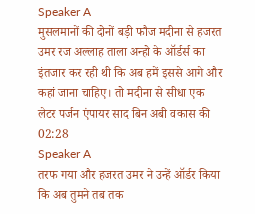Speaker A
मुसलमानों की दोनों बड़ी फौज मदीना से हजरत उमर रज अल्लाह ताला अन्हो के ऑर्डर्स का इंतजार कर रही थी कि अब हमें इससे आगे और कहां जाना चाहिए। तो मदीना से सीधा एक लेटर पर्जन एंपायर साद बिन अबी वकास की
02:28
Speaker A
तरफ गया और हजरत उमर ने उन्हें ऑर्डर किया कि अब तुमने तब तक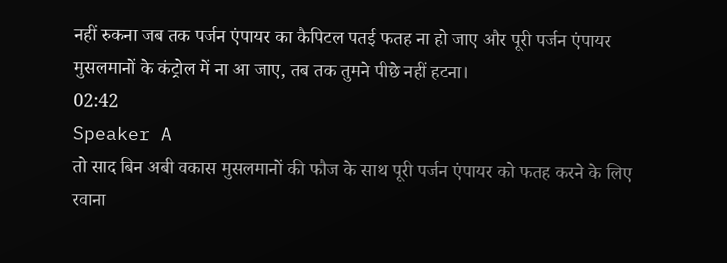नहीं रुकना जब तक पर्जन एंपायर का कैपिटल पतई फतह ना हो जाए और पूरी पर्जन एंपायर मुसलमानों के कंट्रोल में ना आ जाए, तब तक तुमने पीछे नहीं हटना।
02:42
Speaker A
तो साद बिन अबी वकास मुसलमानों की फौज के साथ पूरी पर्जन एंपायर को फतह करने के लिए रवाना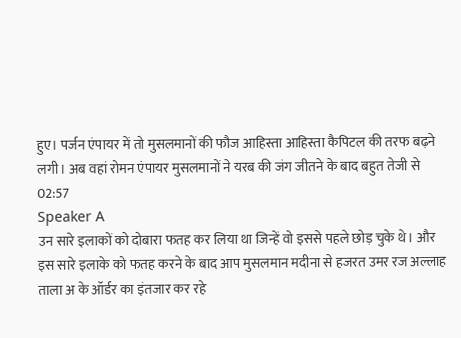हुए। पर्जन एंपायर में तो मुसलमानों की फौज आहिस्ता आहिस्ता कैपिटल की तरफ बढ़ने लगी। अब वहां रोमन एंपायर मुसलमानों ने यरब की जंग जीतने के बाद बहुत तेजी से
02:57
Speaker A
उन सारे इलाकों को दोबारा फतह कर लिया था जिन्हें वो इससे पहले छोड़ चुके थे। और इस सारे इलाके को फतह करने के बाद आप मुसलमान मदीना से हजरत उमर रज अल्लाह ताला अ के ऑर्डर का इंतजार कर रहे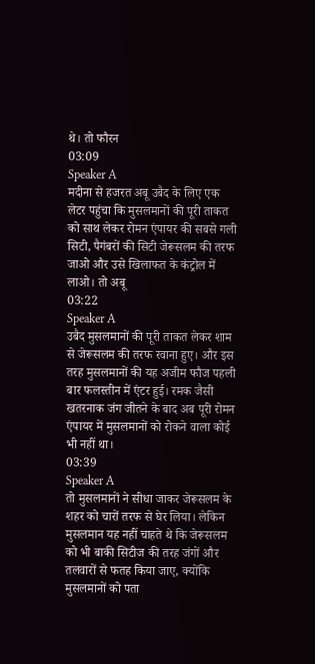थे। तो फौरन
03:09
Speaker A
मदीना से हजरत अबू उबैद के लिए एक लेटर पहुंचा कि मुसलमानों की पूरी ताकत को साथ लेकर रोमन एंपायर की सबसे गली सिटी, पैगंबरों की सिटी जेरूसलम की तरफ जाओ और उसे खिलाफत के कंट्रोल में लाओ। तो अबू
03:22
Speaker A
उबैद मुसलमानों की पूरी ताकत लेकर शाम से जेरूसलम की तरफ रवाना हुए। और इस तरह मुसलमानों की यह अजीम फौज पहली बार फलस्तीन में एंटर हुई। रमक जैसी खतरनाक जंग जीतने के बाद अब पूरी रोमन एंपायर में मुसलमानों को रोकने वाला कोई भी नहीं था।
03:39
Speaker A
तो मुसलमानों ने सीधा जाकर जेरूसलम के शहर को चारों तरफ से घेर लिया। लेकिन मुसलमान यह नहीं चाहते थे कि जेरूसलम को भी बाकी सिटीज की तरह जंगों और तलवारों से फतह किया जाए, क्योंकि मुसलमानों को पता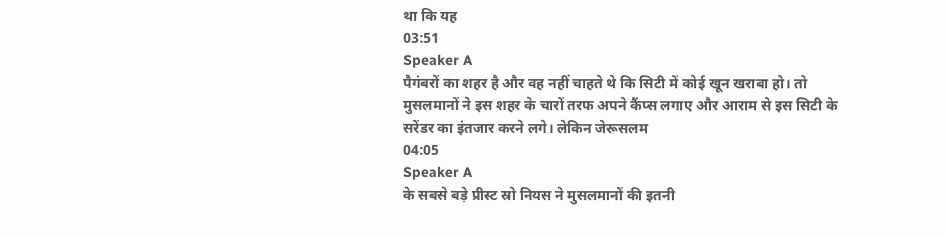था कि यह
03:51
Speaker A
पैगंबरों का शहर है और वह नहीं चाहते थे कि सिटी में कोई खून खराबा हो। तो मुसलमानों ने इस शहर के चारों तरफ अपने कैंप्स लगाए और आराम से इस सिटी के सरेंडर का इंतजार करने लगे। लेकिन जेरूसलम
04:05
Speaker A
के सबसे बड़े प्रीस्ट स्रो नियस ने मुसलमानों की इतनी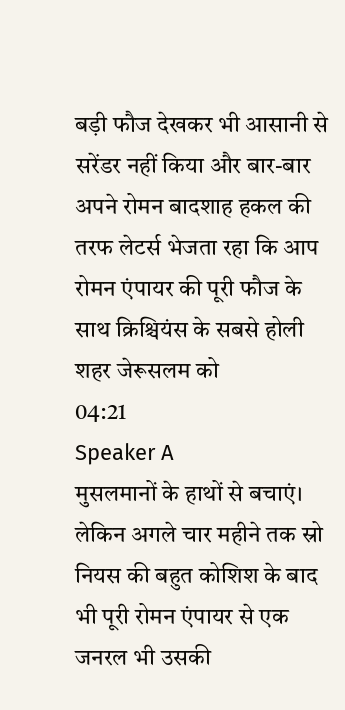बड़ी फौज देखकर भी आसानी से सरेंडर नहीं किया और बार-बार अपने रोमन बादशाह हकल की तरफ लेटर्स भेजता रहा कि आप रोमन एंपायर की पूरी फौज के साथ क्रिश्चियंस के सबसे होली शहर जेरूसलम को
04:21
Speaker A
मुसलमानों के हाथों से बचाएं। लेकिन अगले चार महीने तक स्रो नियस की बहुत कोशिश के बाद भी पूरी रोमन एंपायर से एक जनरल भी उसकी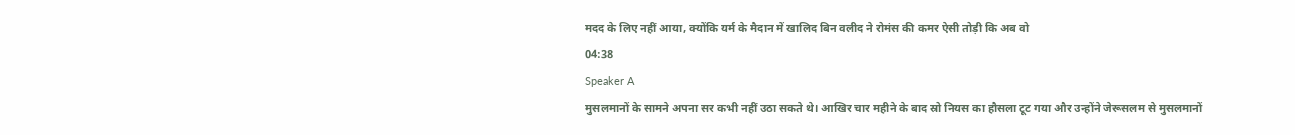मदद के लिए नहीं आया, क्योंकि यर्म के मैदान में खालिद बिन वलीद ने रोमंस की कमर ऐसी तोड़ी कि अब वो
04:38
Speaker A
मुसलमानों के सामने अपना सर कभी नहीं उठा सकते थे। आखिर चार महीने के बाद स्रो नियस का हौसला टूट गया और उन्होंने जेरूसलम से मुसलमानों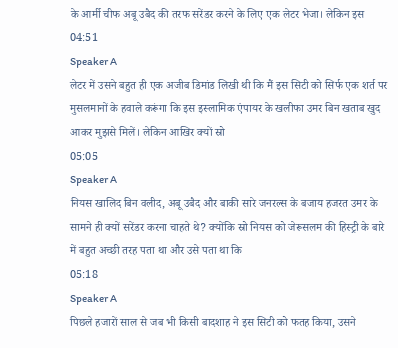के आर्मी चीफ अबू उबैद की तरफ सरेंडर करने के लिए एक लेटर भेजा। लेकिन इस
04:51
Speaker A
लेटर में उसने बहुत ही एक अजीब डिमांड लिखी थी कि मैं इस सिटी को सिर्फ एक शर्त पर मुसलमानों के हवाले करूंगा कि इस इस्लामिक एंपायर के खलीफा उमर बिन खताब खुद आकर मुझसे मिलें। लेकिन आखिर क्यों स्रो
05:05
Speaker A
नियस खालिद बिन वलीद, अबू उबैद और बाकी सारे जनरल्स के बजाय हजरत उमर के सामने ही क्यों सरेंडर करना चाहते थे? क्योंकि स्रो नियस को जेरूसलम की हिस्ट्री के बारे में बहुत अच्छी तरह पता था और उसे पता था कि
05:18
Speaker A
पिछले हजारों साल से जब भी किसी बादशाह ने इस सिटी को फतह किया, उसने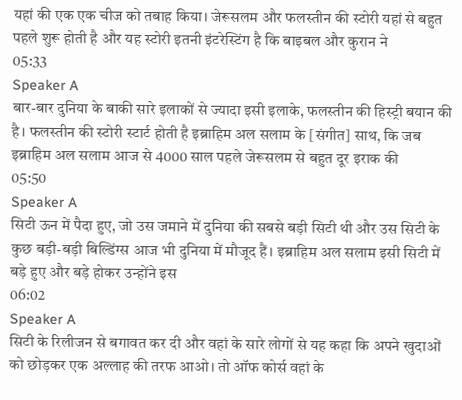यहां की एक एक चीज को तबाह किया। जेरूसलम और फलस्तीन की स्टोरी यहां से बहुत पहले शुरू होती है और यह स्टोरी इतनी इंटरेस्टिंग है कि बाइबल और कुरान ने
05:33
Speaker A
बार-बार दुनिया के बाकी सारे इलाकों से ज्यादा इसी इलाके, फलस्तीन की हिस्ट्री बयान की है। फलस्तीन की स्टोरी स्टार्ट होती है इब्राहिम अल सलाम के [संगीत] साथ, कि जब इब्राहिम अल सलाम आज से 4000 साल पहले जेरूसलम से बहुत दूर इराक की
05:50
Speaker A
सिटी ऊन में पैदा हुए, जो उस जमाने में दुनिया की सबसे बड़ी सिटी थी और उस सिटी के कुछ बड़ी-बड़ी बिल्डिंग्स आज भी दुनिया में मौजूद हैं। इब्राहिम अल सलाम इसी सिटी में बड़े हुए और बड़े होकर उन्होंने इस
06:02
Speaker A
सिटी के रिलीजन से बगावत कर दी और वहां के सारे लोगों से यह कहा कि अपने खुदाओं को छोड़कर एक अल्लाह की तरफ आओ। तो ऑफ कोर्स वहां के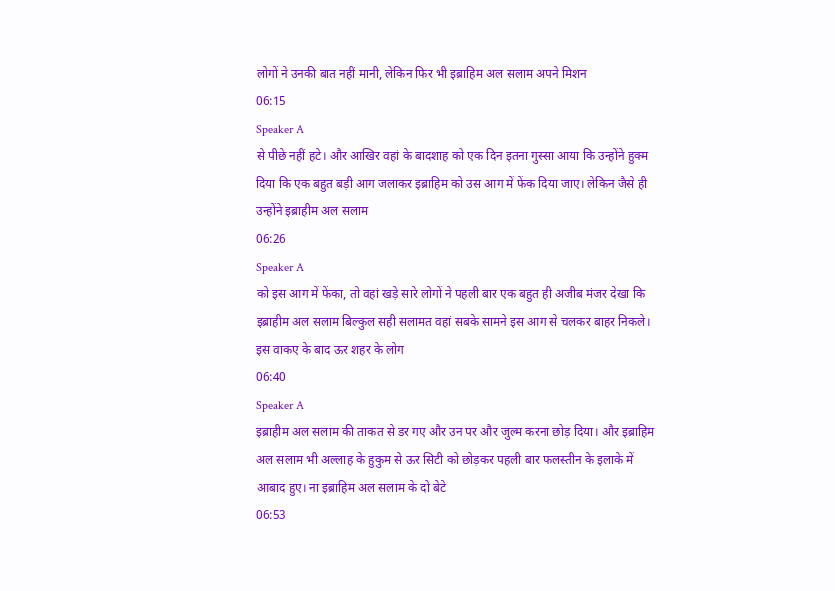लोगों ने उनकी बात नहीं मानी, लेकिन फिर भी इब्राहिम अल सलाम अपने मिशन
06:15
Speaker A
से पीछे नहीं हटे। और आखिर वहां के बादशाह को एक दिन इतना गुस्सा आया कि उन्होंने हुक्म दिया कि एक बहुत बड़ी आग जलाकर इब्राहिम को उस आग में फेंक दिया जाए। लेकिन जैसे ही उन्होंने इब्राहीम अल सलाम
06:26
Speaker A
को इस आग में फेंका, तो वहां खड़े सारे लोगों ने पहली बार एक बहुत ही अजीब मंजर देखा कि इब्राहीम अल सलाम बिल्कुल सही सलामत वहां सबके सामने इस आग से चलकर बाहर निकले। इस वाकए के बाद ऊर शहर के लोग
06:40
Speaker A
इब्राहीम अल सलाम की ताकत से डर गए और उन पर और जुल्म करना छोड़ दिया। और इब्राहिम अल सलाम भी अल्लाह के हुकुम से ऊर सिटी को छोड़कर पहली बार फलस्तीन के इलाके में आबाद हुए। ना इब्राहिम अल सलाम के दो बेटे
06:53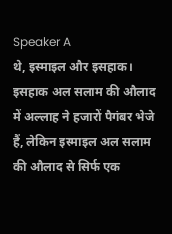Speaker A
थे, इस्माइल और इसहाक। इसहाक अल सलाम की औलाद में अल्लाह ने हजारों पैगंबर भेजे हैं, लेकिन इस्माइल अल सलाम की औलाद से सिर्फ एक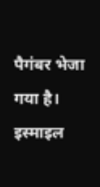पैगंबर भेजा गया है। इस्माइल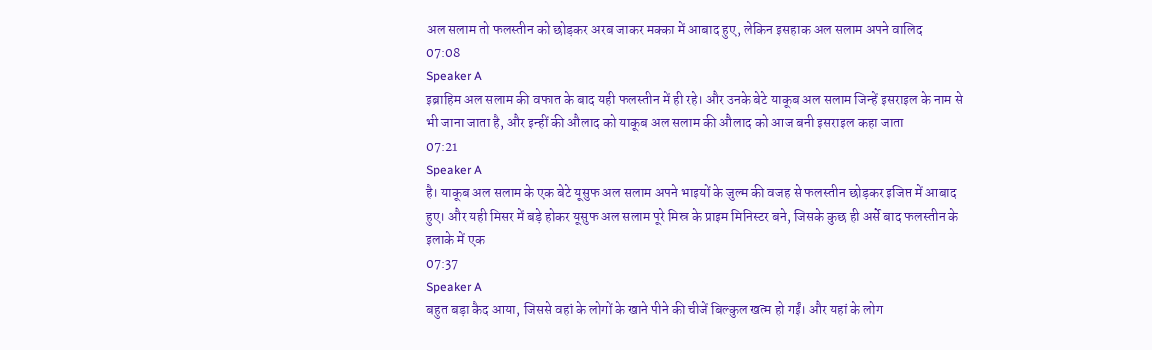अल सलाम तो फलस्तीन को छोड़कर अरब जाकर मक्का में आबाद हुए, लेकिन इसहाक अल सलाम अपने वालिद
07:08
Speaker A
इब्राहिम अल सलाम की वफात के बाद यही फलस्तीन में ही रहे। और उनके बेटे याकूब अल सलाम जिन्हें इसराइल के नाम से भी जाना जाता है, और इन्हीं की औलाद को याकूब अल सलाम की औलाद को आज बनी इसराइल कहा जाता
07:21
Speaker A
है। याकूब अल सलाम के एक बेटे यूसुफ अल सलाम अपने भाइयों के जुल्म की वजह से फलस्तीन छोड़कर इजिप्त में आबाद हुए। और यही मिसर में बड़े होकर यूसुफ अल सलाम पूरे मिस्र के प्राइम मिनिस्टर बने, जिसके कुछ ही अर्से बाद फलस्तीन के इलाके में एक
07:37
Speaker A
बहुत बड़ा कैद आया, जिससे वहां के लोगों के खाने पीने की चीजें बिल्कुल खत्म हो गईं। और यहां के लोग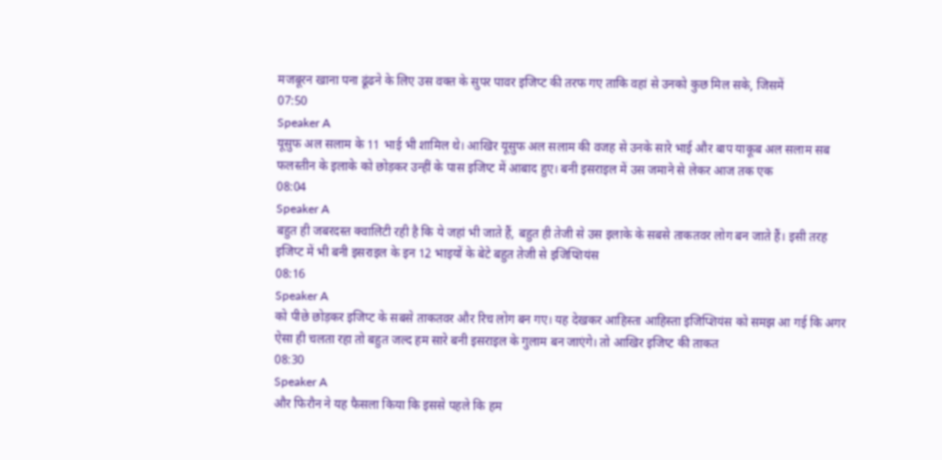मजबूरन खाना पना ढूंढने के लिए उस वक्त के सुपर पावर इजिप्ट की तरफ गए ताकि वहां से उनको कुछ मिल सके, जिसमें
07:50
Speaker A
यूसुफ अल सलाम के 11 भाई भी शामिल थे। आखिर यूसुफ अल सलाम की वजह से उनके सारे भाई और बाप याकूब अल सलाम सब फलस्तीन के इलाके को छोड़कर उन्हीं के पास इजिप्ट में आबाद हुए। बनी इसराइल में उस जमाने से लेकर आज तक एक
08:04
Speaker A
बहुत ही जबरदस्त क्वालिटी रही है कि ये जहां भी जाते हैं, बहुत ही तेजी से उस इलाके के सबसे ताकतवर लोग बन जाते हैं। इसी तरह इजिप्ट में भी बनी इसराइल के इन 12 भाइयों के बेटे बहुत तेजी से इजिप्शियंस
08:16
Speaker A
को पीछे छोड़कर इजिप्ट के सबसे ताकतवर और रिच लोग बन गए। यह देखकर आहिस्ता आहिस्ता इजिप्शियंस को समझ आ गई कि अगर ऐसा ही चलता रहा तो बहुत जल्द हम सारे बनी इसराइल के गुलाम बन जाएंगे। तो आखिर इजिप्ट की ताकत
08:30
Speaker A
और फिरौन ने यह फैसला किया कि इससे पहले कि हम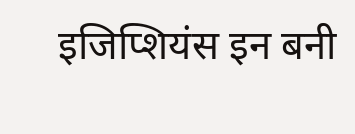इजिप्शियंस इन बनी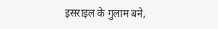इसराइल के गुलाम बने,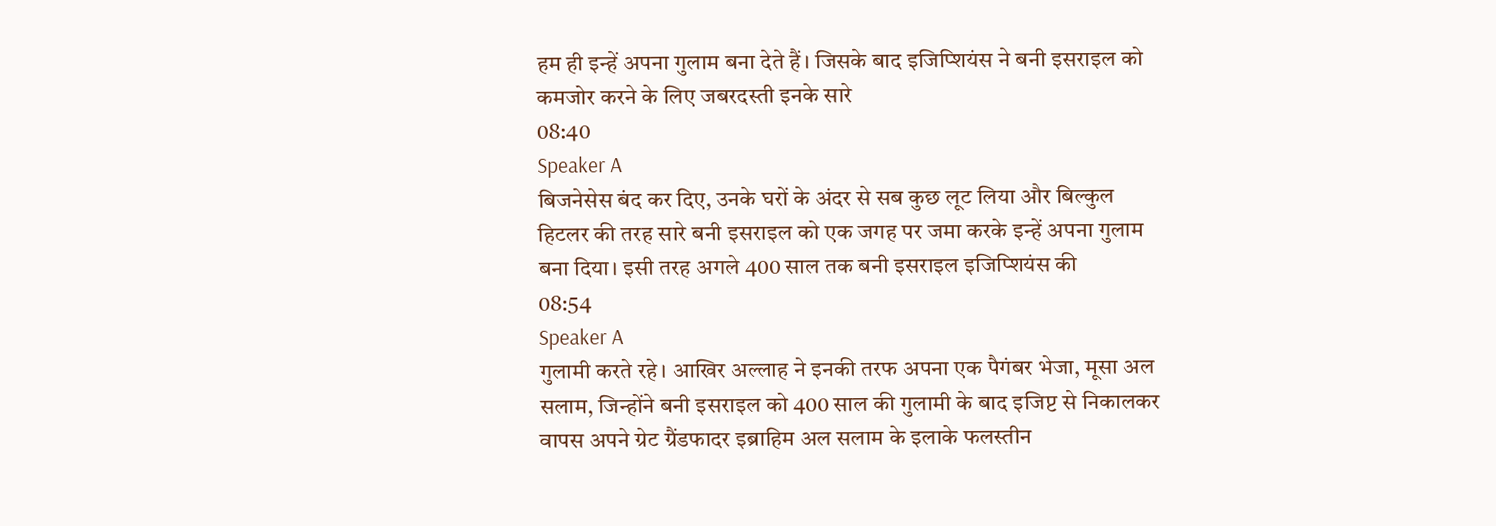हम ही इन्हें अपना गुलाम बना देते हैं। जिसके बाद इजिप्शियंस ने बनी इसराइल को कमजोर करने के लिए जबरदस्ती इनके सारे
08:40
Speaker A
बिजनेसेस बंद कर दिए, उनके घरों के अंदर से सब कुछ लूट लिया और बिल्कुल हिटलर की तरह सारे बनी इसराइल को एक जगह पर जमा करके इन्हें अपना गुलाम बना दिया। इसी तरह अगले 400 साल तक बनी इसराइल इजिप्शियंस की
08:54
Speaker A
गुलामी करते रहे। आखिर अल्लाह ने इनकी तरफ अपना एक पैगंबर भेजा, मूसा अल सलाम, जिन्होंने बनी इसराइल को 400 साल की गुलामी के बाद इजिप्ट से निकालकर वापस अपने ग्रेट ग्रैंडफादर इब्राहिम अल सलाम के इलाके फलस्तीन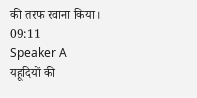की तरफ रवाना किया।
09:11
Speaker A
यहूदियों की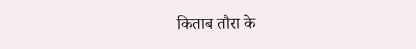किताब तौरा के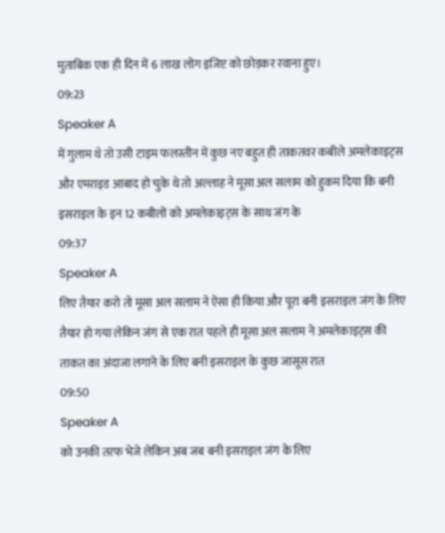मुताबिक एक ही दिन में 6 लाख लोग इजिप्ट को छोड़कर रवाना हुए।
09:23
Speaker A
में गुलाम थे तो उसी टाइम फलस्तीन में कुछ नए बहुत ही ताकतवर कबीले अमलेकाइट्स और एमराइड आबाद हो चुके थे तो अल्लाह ने मूसा अल सलाम को हुकम दिया कि बनी इसराइल के इन 12 कबीलों को अमलेकाइट्स के साथ जंग के
09:37
Speaker A
लिए तैयार करो तो मूसा अल सलाम ने ऐसा ही किया और पूरा बनी इसराइल जंग के लिए तैयार हो गया लेकिन जंग से एक रात पहले ही मूसा अल सलाम ने अमलेकाइट्स की ताकत का अंदाजा लगाने के लिए बनी इसराइल के कुछ जासूस रात
09:50
Speaker A
को उनकी तरफ भेजे लेकिन अब जब बनी इसराइल जंग के लिए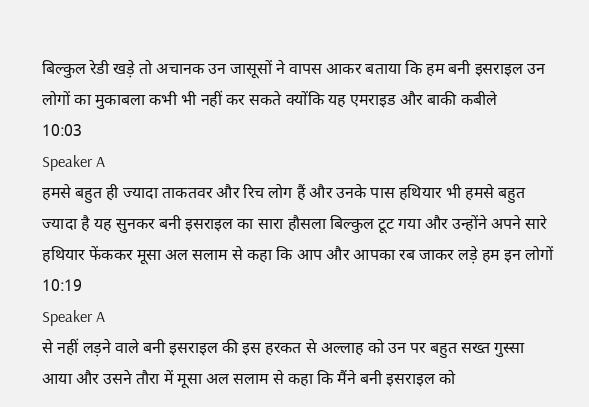बिल्कुल रेडी खड़े तो अचानक उन जासूसों ने वापस आकर बताया कि हम बनी इसराइल उन लोगों का मुकाबला कभी भी नहीं कर सकते क्योंकि यह एमराइड और बाकी कबीले
10:03
Speaker A
हमसे बहुत ही ज्यादा ताकतवर और रिच लोग हैं और उनके पास हथियार भी हमसे बहुत ज्यादा है यह सुनकर बनी इसराइल का सारा हौसला बिल्कुल टूट गया और उन्होंने अपने सारे हथियार फेंककर मूसा अल सलाम से कहा कि आप और आपका रब जाकर लड़े हम इन लोगों
10:19
Speaker A
से नहीं लड़ने वाले बनी इसराइल की इस हरकत से अल्लाह को उन पर बहुत सख्त गुस्सा आया और उसने तौरा में मूसा अल सलाम से कहा कि मैंने बनी इसराइल को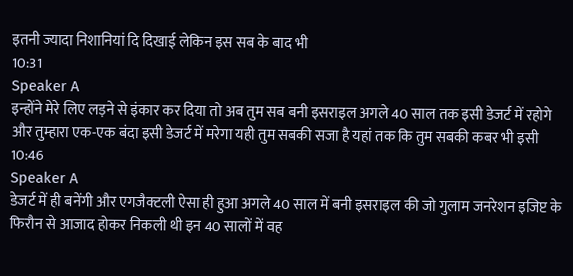इतनी ज्यादा निशानियां दि दिखाई लेकिन इस सब के बाद भी
10:31
Speaker A
इन्होंने मेरे लिए लड़ने से इंकार कर दिया तो अब तुम सब बनी इसराइल अगले 40 साल तक इसी डेजर्ट में रहोगे और तुम्हारा एक-एक बंदा इसी डेजर्ट में मरेगा यही तुम सबकी सजा है यहां तक कि तुम सबकी कबर भी इसी
10:46
Speaker A
डेजर्ट में ही बनेंगी और एगजैक्टली ऐसा ही हुआ अगले 40 साल में बनी इसराइल की जो गुलाम जनरेशन इजिप्ट के फिरौन से आजाद होकर निकली थी इन 40 सालों में वह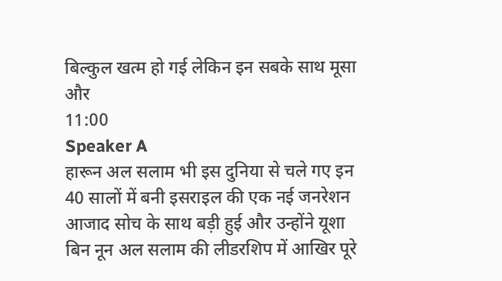बिल्कुल खत्म हो गई लेकिन इन सबके साथ मूसा और
11:00
Speaker A
हारून अल सलाम भी इस दुनिया से चले गए इन 40 सालों में बनी इसराइल की एक नई जनरेशन आजाद सोच के साथ बड़ी हुई और उन्होंने यूशा बिन नून अल सलाम की लीडरशिप में आखिर पूरे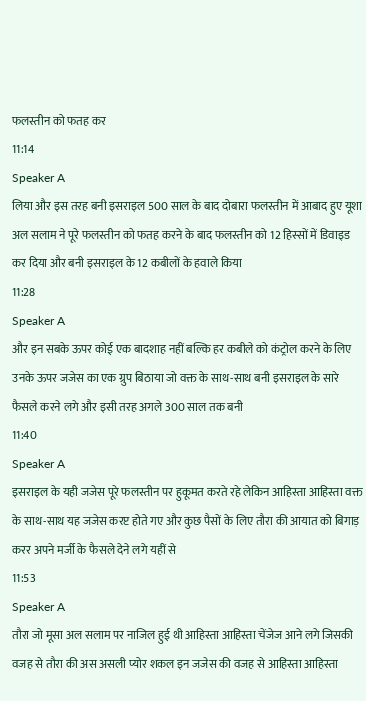फलस्तीन को फतह कर
11:14
Speaker A
लिया और इस तरह बनी इसराइल 500 साल के बाद दोबारा फलस्तीन में आबाद हुए यूशा अल सलाम ने पूरे फलस्तीन को फतह करने के बाद फलस्तीन को 12 हिस्सों में डिवाइड कर दिया और बनी इसराइल के 12 कबीलों के हवाले किया
11:28
Speaker A
और इन सबके ऊपर कोई एक बादशाह नहीं बल्कि हर कबीले को कंट्रोल करने के लिए उनके ऊपर जजेस का एक ग्रुप बिठाया जो वक्त के साथ-साथ बनी इसराइल के सारे फैसले करने लगे और इसी तरह अगले 300 साल तक बनी
11:40
Speaker A
इसराइल के यही जजेस पूरे फलस्तीन पर हुकूमत करते रहे लेकिन आहिस्ता आहिस्ता वक्त के साथ-साथ यह जजेस करप्ट होते गए और कुछ पैसों के लिए तौरा की आयात को बिगाड़ करर अपने मर्जी के फैसले देने लगे यहीं से
11:53
Speaker A
तौरा जो मूसा अल सलाम पर नाजिल हुई थी आहिस्ता आहिस्ता चेंजेज आने लगे जिसकी वजह से तौरा की अस असली प्योर शकल इन जजेस की वजह से आहिस्ता आहिस्ता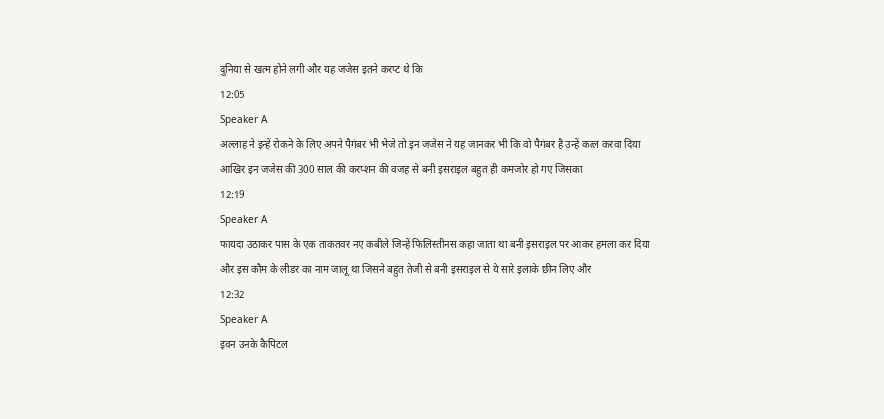दुनिया से खत्म होने लगी और यह जजेस इतने करप्ट थे कि
12:05
Speaker A
अल्लाह ने इन्हें रोकने के लिए अपने पैगंबर भी भेजे तो इन जजेस ने यह जानकर भी कि वो पैगंबर है उन्हें कत्ल करवा दिया आखिर इन जजेस की 300 साल की करप्शन की वजह से बनी इसराइल बहुत ही कमजोर हो गए जिसका
12:19
Speaker A
फायदा उठाकर पास के एक ताकतवर नए कबीले जिन्हें फिलिस्तीनस कहा जाता था बनी इसराइल पर आकर हमला कर दिया और इस कौम के लीडर का नाम जालू था जिसने बहुत तेजी से बनी इसराइल से ये सारे इलाके छीन लिए और
12:32
Speaker A
इवन उनके कैपिटल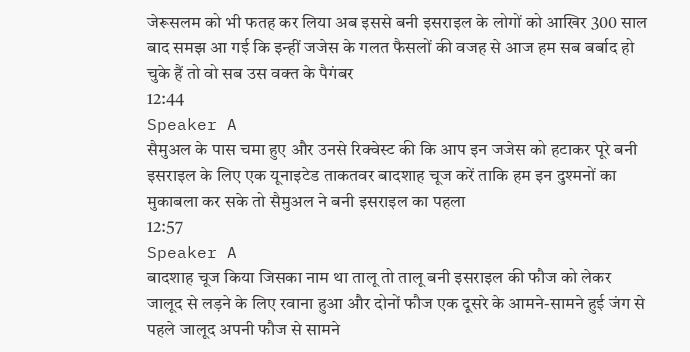जेरूसलम को भी फतह कर लिया अब इससे बनी इसराइल के लोगों को आखिर 300 साल बाद समझ आ गई कि इन्हीं जजेस के गलत फैसलों की वजह से आज हम सब बर्बाद हो चुके हैं तो वो सब उस वक्त के पैगंबर
12:44
Speaker A
सैमुअल के पास चमा हुए और उनसे रिक्वेस्ट की कि आप इन जजेस को हटाकर पूरे बनी इसराइल के लिए एक यूनाइटेड ताकतवर बादशाह चूज करें ताकि हम इन दुश्मनों का मुकाबला कर सके तो सैमुअल ने बनी इसराइल का पहला
12:57
Speaker A
बादशाह चूज किया जिसका नाम था तालू तो तालू बनी इसराइल की फौज को लेकर जालूद से लड़ने के लिए रवाना हुआ और दोनों फौज एक दूसरे के आमने-सामने हुई जंग से पहले जालूद अपनी फौज से सामने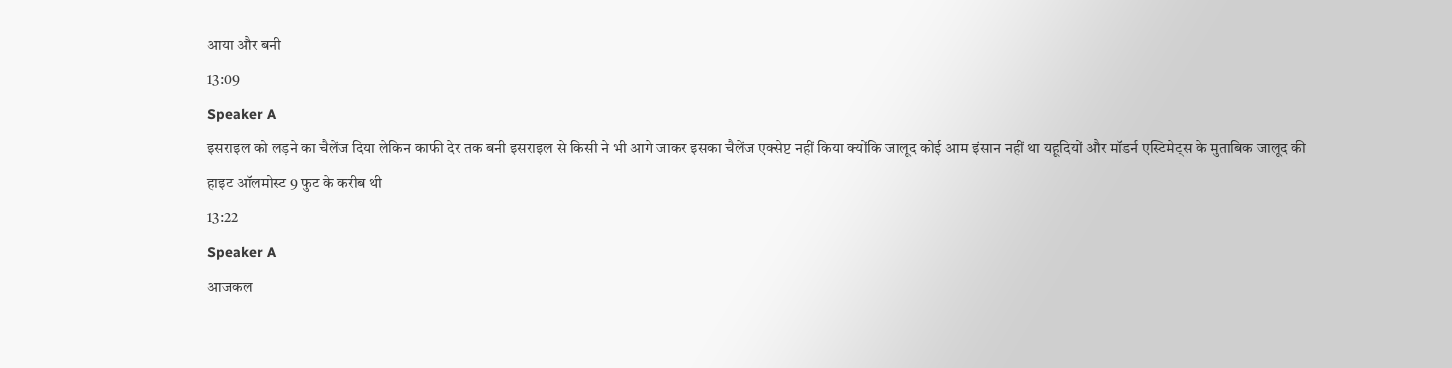आया और बनी
13:09
Speaker A
इसराइल को लड़ने का चैलेंज दिया लेकिन काफी देर तक बनी इसराइल से किसी ने भी आगे जाकर इसका चैलेंज एक्सेप्ट नहीं किया क्योंकि जालूद कोई आम इंसान नहीं था यहूदियों और मॉडर्न एस्टिमेट्स के मुताबिक जालूद की हाइट ऑलमोस्ट 9 फुट के करीब थी
13:22
Speaker A
आजकल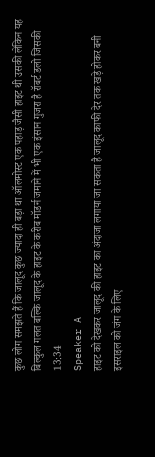कुछ लोग समझते हैं कि जालूद कुछ ज्यादा ही बड़ा था ऑलमोस्ट एक पहाड़ जैसी हाइट थी उसकी लेकिन यह बिल्कुल गलत बल्कि जालूद के हाइट के करीब मॉडर्न जमाने में भी एक इंसान गुजरा है रॉबर्ट डलो जिसकी
13:34
Speaker A
हाइट को देखकर जालूद की हाइट का अंदाजा लगाया जा सकता है जालूद काफी देर तक खड़े होकर बनी इसराइल को जंग के लिए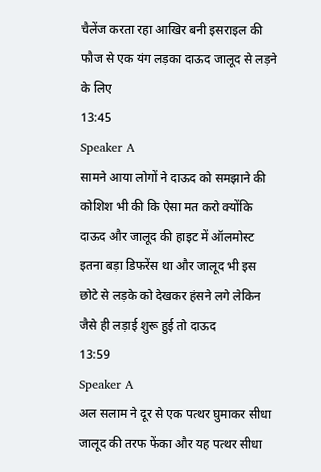चैलेंज करता रहा आखिर बनी इसराइल की फौज से एक यंग लड़का दाऊद जालूद से लड़ने के लिए
13:45
Speaker A
सामने आया लोगों ने दाऊद को समझाने की कोशिश भी की कि ऐसा मत करो क्योंकि दाऊद और जालूद की हाइट में ऑलमोस्ट इतना बड़ा डिफरेंस था और जालूद भी इस छोटे से लड़के को देखकर हंसने लगे लेकिन जैसे ही लड़ाई शुरू हुई तो दाऊद
13:59
Speaker A
अल सलाम ने दूर से एक पत्थर घुमाकर सीधा जालूद की तरफ फेंका और यह पत्थर सीधा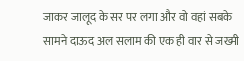जाकर जालूद के सर पर लगा और वो वहां सबके सामने दाऊद अल सलाम की एक ही वार से जख्मी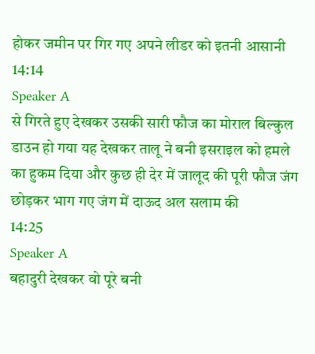होकर जमीन पर गिर गए अपने लीडर को इतनी आसानी
14:14
Speaker A
से गिरते हुए देखकर उसकी सारी फौज का मोराल बिल्कुल डाउन हो गया यह देखकर तालू ने बनी इसराइल को हमले का हुकम दिया और कुछ ही देर में जालूद की पूरी फौज जंग छोड़कर भाग गए जंग में दाऊद अल सलाम की
14:25
Speaker A
बहादुरी देखकर वो पूरे बनी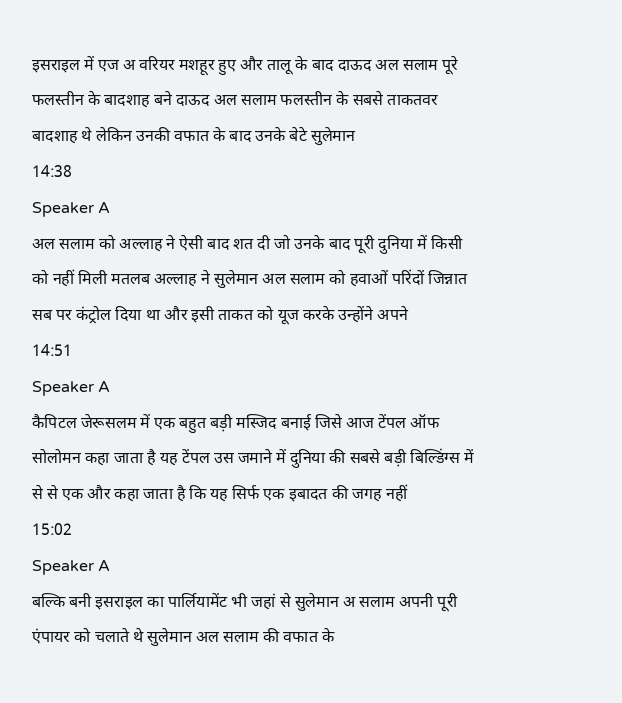इसराइल में एज अ वरियर मशहूर हुए और तालू के बाद दाऊद अल सलाम पूरे फलस्तीन के बादशाह बने दाऊद अल सलाम फलस्तीन के सबसे ताकतवर बादशाह थे लेकिन उनकी वफात के बाद उनके बेटे सुलेमान
14:38
Speaker A
अल सलाम को अल्लाह ने ऐसी बाद शत दी जो उनके बाद पूरी दुनिया में किसी को नहीं मिली मतलब अल्लाह ने सुलेमान अल सलाम को हवाओं परिंदों जिन्नात सब पर कंट्रोल दिया था और इसी ताकत को यूज करके उन्होंने अपने
14:51
Speaker A
कैपिटल जेरूसलम में एक बहुत बड़ी मस्जिद बनाई जिसे आज टेंपल ऑफ सोलोमन कहा जाता है यह टेंपल उस जमाने में दुनिया की सबसे बड़ी बिल्डिंग्स में से से एक और कहा जाता है कि यह सिर्फ एक इबादत की जगह नहीं
15:02
Speaker A
बल्कि बनी इसराइल का पार्लियामेंट भी जहां से सुलेमान अ सलाम अपनी पूरी एंपायर को चलाते थे सुलेमान अल सलाम की वफात के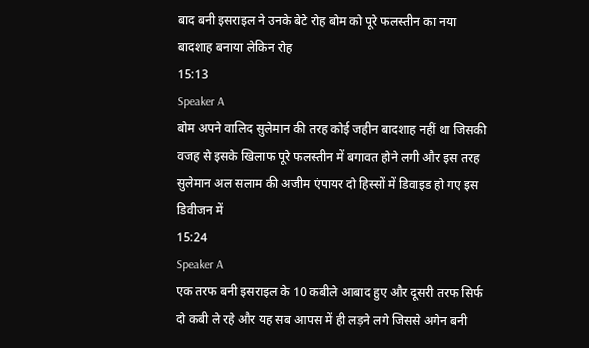बाद बनी इसराइल ने उनके बेटे रोह बोम को पूरे फलस्तीन का नया बादशाह बनाया लेकिन रोह
15:13
Speaker A
बोम अपने वालिद सुलेमान की तरह कोई जहीन बादशाह नहीं था जिसकी वजह से इसके खिलाफ पूरे फलस्तीन में बगावत होने लगी और इस तरह सुलेमान अल सलाम की अजीम एंपायर दो हिस्सों में डिवाइड हो गए इस डिवीजन में
15:24
Speaker A
एक तरफ बनी इसराइल के 10 कबीले आबाद हुए और दूसरी तरफ सिर्फ दो कबी ले रहे और यह सब आपस में ही लड़ने लगे जिससे अगेन बनी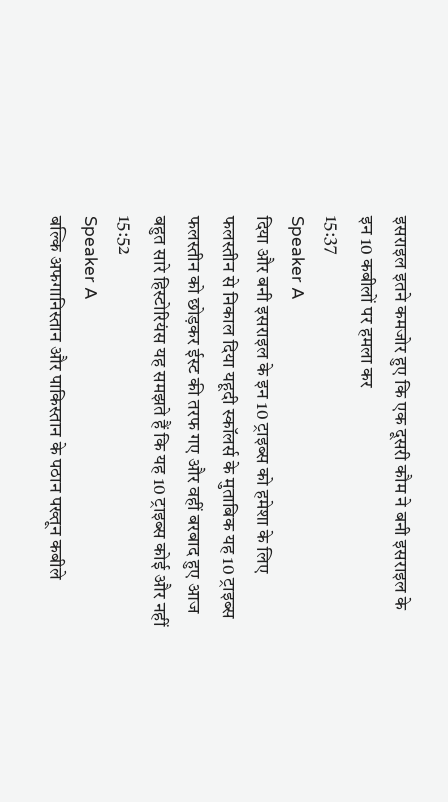इसराइल इतने कमजोर हुए कि एक दूसरी कौम ने बनी इसराइल के इन 10 कबीलों पर हमला कर
15:37
Speaker A
दिया और बनी इसराइल के इन 10 ट्राइब्स को हमेशा के लिए फलस्तीन से निकाल दिया यहूदी स्कॉलर्स के मुताबिक यह 10 ट्राइब्स फलस्तीन को छोड़कर ईस्ट की तरफ गए और वहीं बरबाद हुए आज बहुत सारे हिस्टोरियंस यह समझते हैं कि यह 10 ट्राइब्स कोई और नहीं
15:52
Speaker A
बल्कि अफगानिस्तान और पाकिस्तान के पठान पख्तून कबीले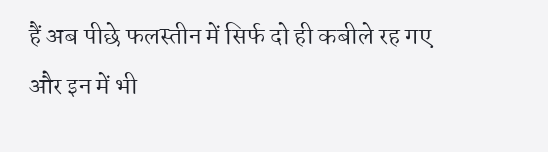हैं अब पीछे फलस्तीन में सिर्फ दो ही कबीले रह गए और इन में भी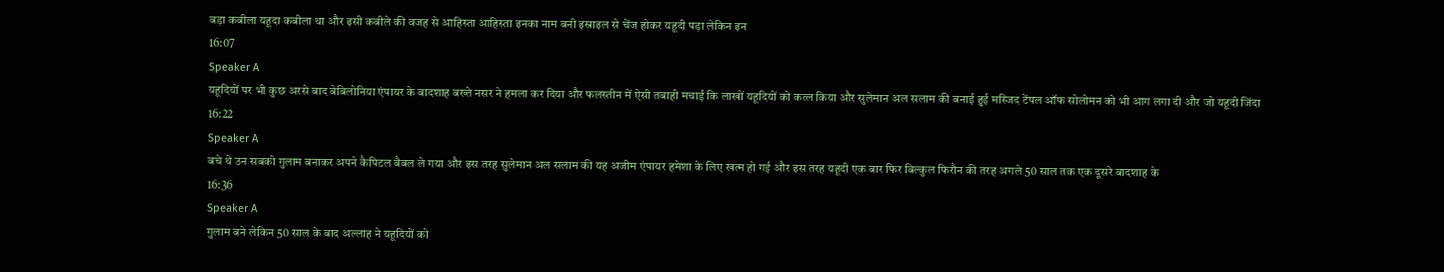बड़ा कबीला यहूदा कबीला था और इसी कबीले की वजह से आहिस्ता आहिस्ता इनका नाम बनी इस्राइल से चेंज होकर यहूदी पड़ा लेकिन इन
16:07
Speaker A
यहूदियों पर भी कुछ अरसे बाद बेबिलोनिया एंपायर के बादशाह बख्ते नसर ने हमला कर दिया और फलस्तीन में ऐसी तबाही मचाई कि लाखों यहूदियों को कत्ल किया और सुलेमान अल सलाम की बनाई हुई मस्जिद टेंपल ऑफ सोलोमन को भी आग लगा दी और जो यहूदी जिंदा
16:22
Speaker A
बचे थे उन सबको गुलाम बनाकर अपने कैपिटल बैबल ले गया और इस तरह सुलेमान अल सलाम की यह अजीम एंपायर हमेशा के लिए खत्म हो गई और इस तरह यहूदी एक बार फिर बिल्कुल फिरौन की तरह अगले 50 साल तक एक दूसरे बादशाह के
16:36
Speaker A
गुलाम बने लेकिन 50 साल के बाद अल्लाह ने यहूदियों को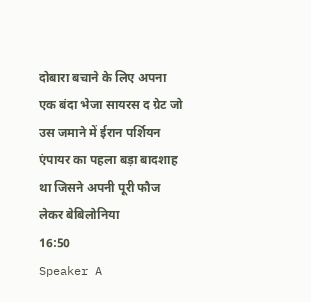दोबारा बचाने के लिए अपना एक बंदा भेजा सायरस द ग्रेट जो उस जमाने में ईरान पर्शियन एंपायर का पहला बड़ा बादशाह था जिसने अपनी पूरी फौज लेकर बेबिलोनिया
16:50
Speaker A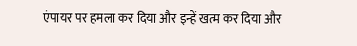एंपायर पर हमला कर दिया और इन्हें खत्म कर दिया और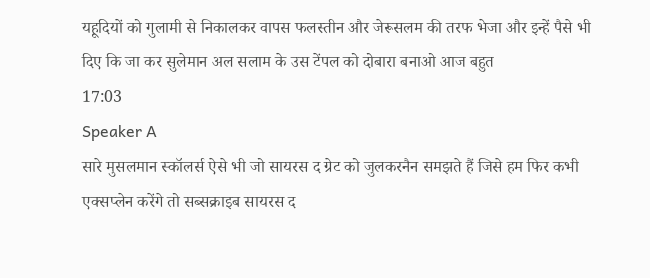यहूदियों को गुलामी से निकालकर वापस फलस्तीन और जेरूसलम की तरफ भेजा और इन्हें पैसे भी दिए कि जा कर सुलेमान अल सलाम के उस टेंपल को दोबारा बनाओ आज बहुत
17:03
Speaker A
सारे मुसलमान स्कॉलर्स ऐसे भी जो सायरस द ग्रेट को जुलकरनैन समझते हैं जिसे हम फिर कभी एक्सप्लेन करेंगे तो सब्सक्राइब सायरस द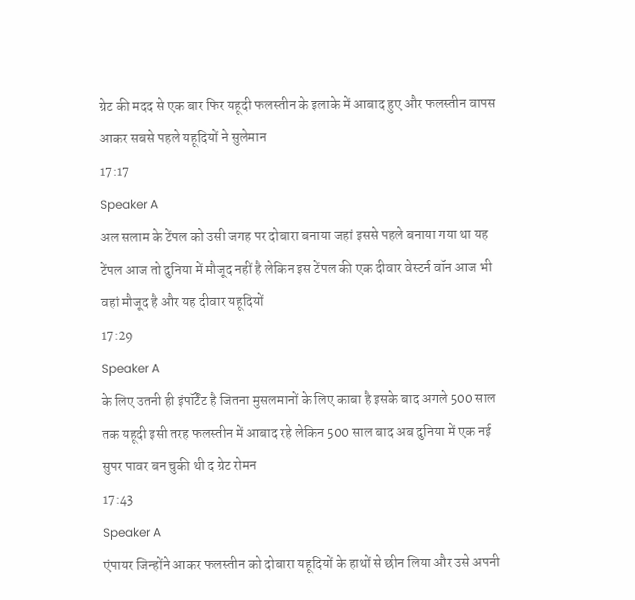ग्रेट की मदद से एक बार फिर यहूदी फलस्तीन के इलाके में आबाद हुए और फलस्तीन वापस आकर सबसे पहले यहूदियों ने सुलेमान
17:17
Speaker A
अल सलाम के टेंपल को उसी जगह पर दोबारा बनाया जहां इससे पहले बनाया गया था यह टेंपल आज तो दुनिया में मौजूद नहीं है लेकिन इस टेंपल की एक दीवार वेस्टर्न वॉन आज भी वहां मौजूद है और यह दीवार यहूदियों
17:29
Speaker A
के लिए उतनी ही इंपॉर्टेंट है जितना मुसलमानों के लिए काबा है इसके बाद अगले 500 साल तक यहूदी इसी तरह फलस्तीन में आबाद रहे लेकिन 500 साल बाद अब दुनिया में एक नई सुपर पावर बन चुकी थी द ग्रेट रोमन
17:43
Speaker A
एंपायर जिन्होंने आकर फलस्तीन को दोबारा यहूदियों के हाथों से छीन लिया और उसे अपनी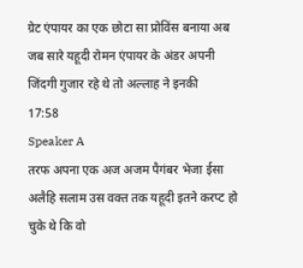ग्रेट एंपायर का एक छोटा सा प्रोविंस बनाया अब जब सारे यहूदी रोमन एंपायर के अंडर अपनी जिंदगी गुजार रहे थे तो अल्लाह ने इनकी
17:58
Speaker A
तरफ अपना एक अज अजम पैगंबर भेजा ईसा अलैहि सलाम उस वक्त तक यहूदी इतने करप्ट हो चुके थे कि वो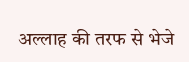अल्लाह की तरफ से भेजे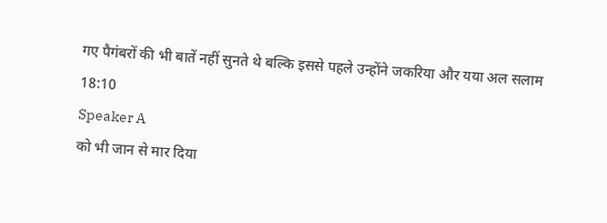गए पैगंबरों की भी बातें नहीं सुनते थे बल्कि इससे पहले उन्होंने जकरिया और यया अल सलाम
18:10
Speaker A
को भी जान से मार दिया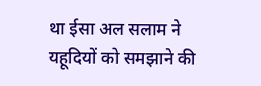था ईसा अल सलाम ने यहूदियों को समझाने की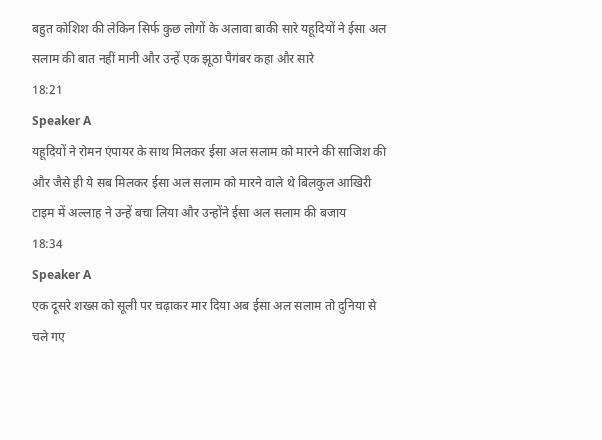बहुत कोशिश की लेकिन सिर्फ कुछ लोगों के अलावा बाकी सारे यहूदियों ने ईसा अल सलाम की बात नहीं मानी और उन्हें एक झूठा पैगंबर कहा और सारे
18:21
Speaker A
यहूदियों ने रोमन एंपायर के साथ मिलकर ईसा अल सलाम को मारने की साजिश की और जैसे ही ये सब मिलकर ईसा अल सलाम को मारने वाले थे बिलकुल आखिरी टाइम में अल्लाह ने उन्हें बचा लिया और उन्होंने ईसा अल सलाम की बजाय
18:34
Speaker A
एक दूसरे शख्स को सूली पर चढ़ाकर मार दिया अब ईसा अल सलाम तो दुनिया से चले गए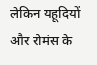लेकिन यहूदियों और रोमंस के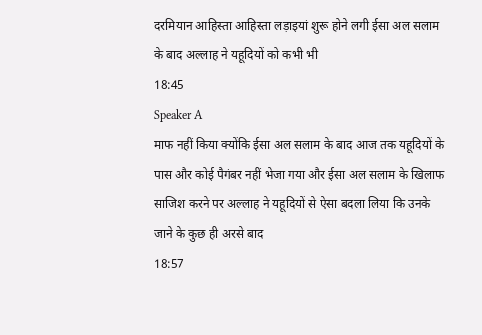दरमियान आहिस्ता आहिस्ता लड़ाइयां शुरू होने लगी ईसा अल सलाम के बाद अल्लाह ने यहूदियों को कभी भी
18:45
Speaker A
माफ नहीं किया क्योंकि ईसा अल सलाम के बाद आज तक यहूदियों के पास और कोई पैगंबर नहीं भेजा गया और ईसा अल सलाम के खिलाफ साजिश करने पर अल्लाह ने यहूदियों से ऐसा बदला लिया कि उनके जाने के कुछ ही अरसे बाद
18:57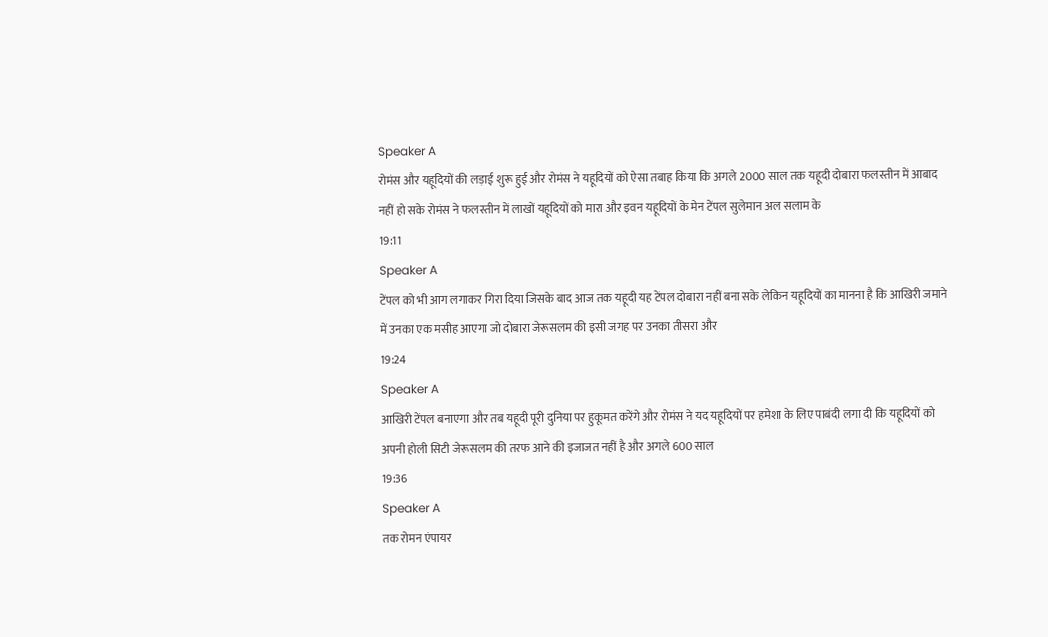Speaker A
रोमंस और यहूदियों की लड़ाई शुरू हुई और रोमंस ने यहूदियों को ऐसा तबाह किया कि अगले 2000 साल तक यहूदी दोबारा फलस्तीन में आबाद नहीं हो सके रोमंस ने फलस्तीन में लाखों यहूदियों को मारा और इवन यहूदियों के मेन टेंपल सुलेमान अल सलाम के
19:11
Speaker A
टेंपल को भी आग लगाकर गिरा दिया जिसके बाद आज तक यहूदी यह टेंपल दोबारा नहीं बना सके लेकिन यहूदियों का मानना है कि आखिरी जमाने में उनका एक मसीह आएगा जो दोबारा जेरूसलम की इसी जगह पर उनका तीसरा और
19:24
Speaker A
आखिरी टेंपल बनाएगा और तब यहूदी पूरी दुनिया पर हुकूमत करेंगे और रोमंस ने यद यहूदियों पर हमेशा के लिए पाबंदी लगा दी कि यहूदियों को अपनी होली सिटी जेरूसलम की तरफ आने की इजाजत नहीं है और अगले 600 साल
19:36
Speaker A
तक रोमन एंपायर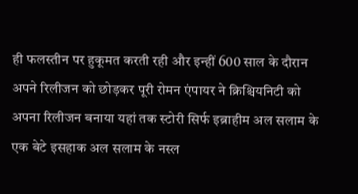ही फलस्तीन पर हुकूमत करती रही और इन्हीं 600 साल के दौरान अपने रिलीजन को छोड़कर पूरी रोमन एंपायर ने क्रिश्चियनिटी को अपना रिलीजन बनाया यहां तक स्टोरी सिर्फ इब्राहीम अल सलाम के एक बेटे इसहाक अल सलाम के नस्ल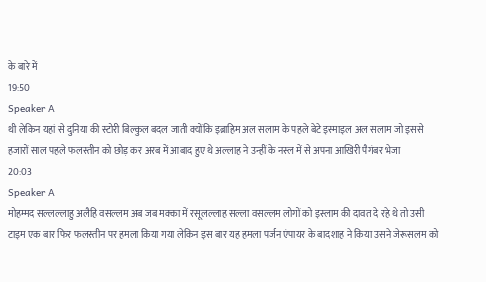के बारे में
19:50
Speaker A
थी लेकिन यहां से दुनिया की स्टोरी बिल्कुल बदल जाती क्योंकि इब्राहिम अल सलाम के पहले बेटे इस्माइल अल सलाम जो इससे हजारों साल पहले फलस्तीन को छोड़ कर अरब में आबाद हुए थे अल्लाह ने उन्हीं के नस्ल में से अपना आखिरी पैगंबर भेजा
20:03
Speaker A
मोहम्मद सल्लल्लाहु अलैहि वसल्लम अब जब मक्का में रसूलल्लाह सल्ला वसल्लम लोगों को इस्लाम की दावत दे रहे थे तो उसी टाइम एक बार फिर फलस्तीन पर हमला किया गया लेकिन इस बार यह हमला पर्जन एंपायर के बादशाह ने किया उसने जेरूसलम को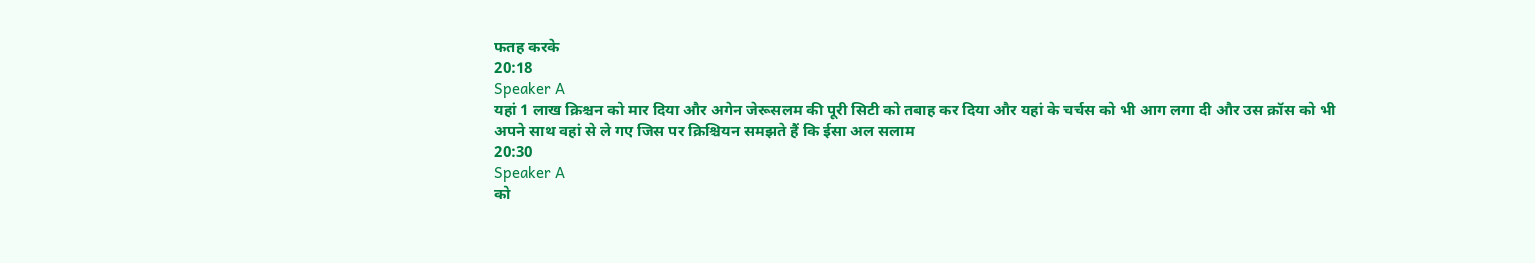फतह करके
20:18
Speaker A
यहां 1 लाख क्रिश्चन को मार दिया और अगेन जेरूसलम की पूरी सिटी को तबाह कर दिया और यहां के चर्चस को भी आग लगा दी और उस क्रॉस को भी अपने साथ वहां से ले गए जिस पर क्रिश्चियन समझते हैं कि ईसा अल सलाम
20:30
Speaker A
को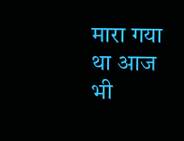मारा गया था आज भी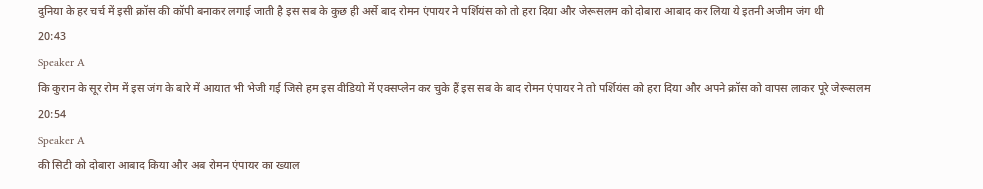दुनिया के हर चर्च में इसी क्रॉस की कॉपी बनाकर लगाई जाती है इस सब के कुछ ही अर्से बाद रोमन एंपायर ने पर्शियंस को तो हरा दिया और जेरूसलम को दोबारा आबाद कर लिया ये इतनी अजीम जंग थी
20:43
Speaker A
कि कुरान के सूर रोम में इस जंग के बारे में आयात भी भेजी गई जिसे हम इस वीडियो में एक्सप्लेन कर चुके हैं इस सब के बाद रोमन एंपायर ने तो पर्शियंस को हरा दिया और अपने क्रॉस को वापस लाकर पूरे जेरूसलम
20:54
Speaker A
की सिटी को दोबारा आबाद किया और अब रोमन एंपायर का ख्याल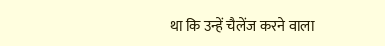था कि उन्हें चैलेंज करने वाला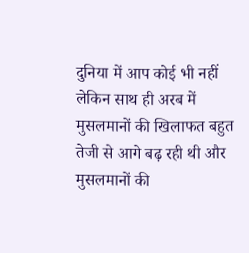दुनिया में आप कोई भी नहीं लेकिन साथ ही अरब में मुसलमानों की खिलाफत बहुत तेजी से आगे बढ़ रही थी और मुसलमानों की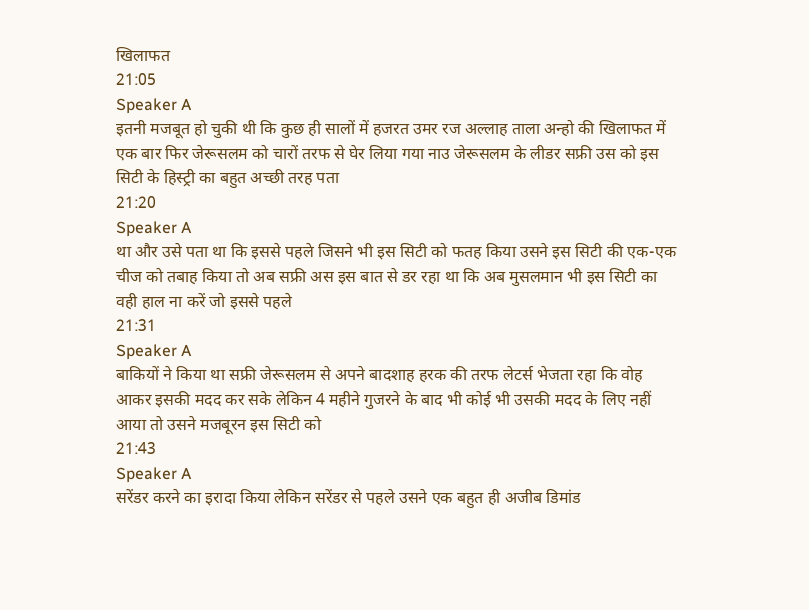खिलाफत
21:05
Speaker A
इतनी मजबूत हो चुकी थी कि कुछ ही सालों में हजरत उमर रज अल्लाह ताला अन्हो की खिलाफत में एक बार फिर जेरूसलम को चारों तरफ से घेर लिया गया नाउ जेरूसलम के लीडर सफ्री उस को इस सिटी के हिस्ट्री का बहुत अच्छी तरह पता
21:20
Speaker A
था और उसे पता था कि इससे पहले जिसने भी इस सिटी को फतह किया उसने इस सिटी की एक-एक चीज को तबाह किया तो अब सफ्री अस इस बात से डर रहा था कि अब मुसलमान भी इस सिटी का वही हाल ना करें जो इससे पहले
21:31
Speaker A
बाकियों ने किया था सफ्री जेरूसलम से अपने बादशाह हरक की तरफ लेटर्स भेजता रहा कि वोह आकर इसकी मदद कर सके लेकिन 4 महीने गुजरने के बाद भी कोई भी उसकी मदद के लिए नहीं आया तो उसने मजबूरन इस सिटी को
21:43
Speaker A
सरेंडर करने का इरादा किया लेकिन सरेंडर से पहले उसने एक बहुत ही अजीब डिमांड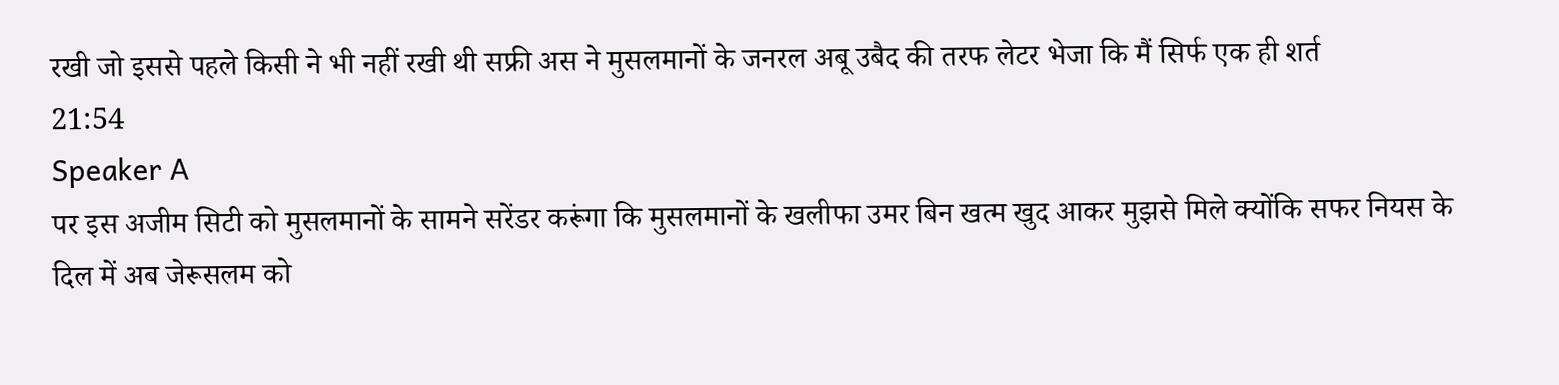रखी जो इससे पहले किसी ने भी नहीं रखी थी सफ्री अस ने मुसलमानों के जनरल अबू उबैद की तरफ लेटर भेजा कि मैं सिर्फ एक ही शर्त
21:54
Speaker A
पर इस अजीम सिटी को मुसलमानों के सामने सरेंडर करूंगा कि मुसलमानों के खलीफा उमर बिन खत्म खुद आकर मुझसे मिले क्योंकि सफर नियस के दिल में अब जेरूसलम को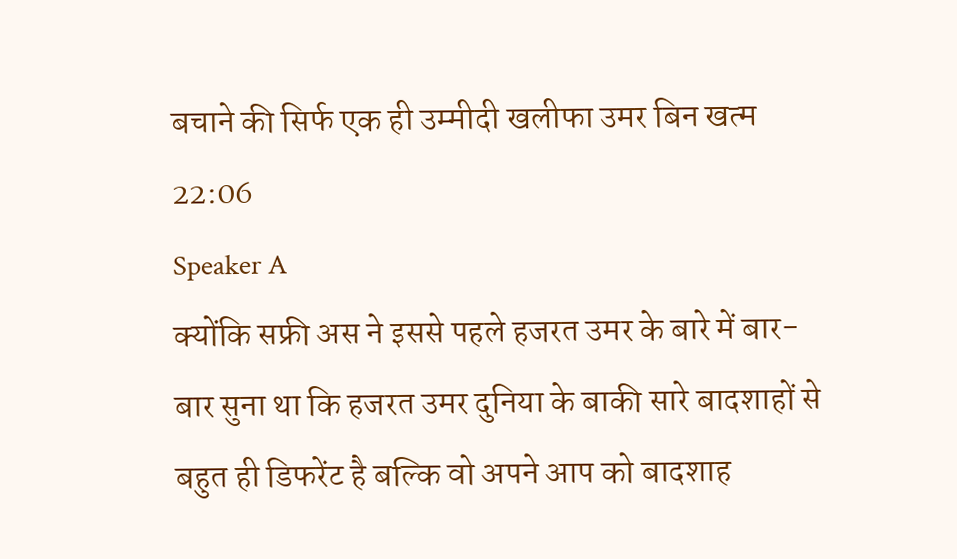बचाने की सिर्फ एक ही उम्मीदी खलीफा उमर बिन खत्म
22:06
Speaker A
क्योंकि सफ्री अस ने इससे पहले हजरत उमर के बारे में बार-बार सुना था कि हजरत उमर दुनिया के बाकी सारे बादशाहों से बहुत ही डिफरेंट है बल्कि वो अपने आप को बादशाह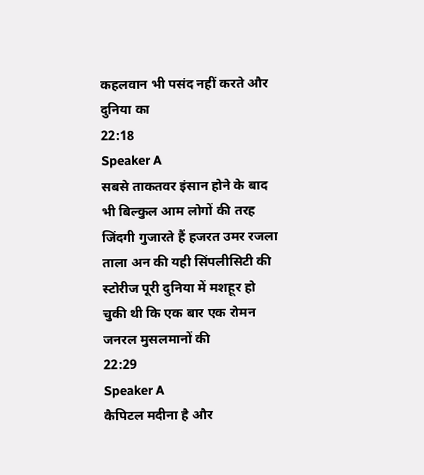कहलवान भी पसंद नहीं करते और दुनिया का
22:18
Speaker A
सबसे ताकतवर इंसान होने के बाद भी बिल्कुल आम लोगों की तरह जिंदगी गुजारते हैं हजरत उमर रजला ताला अन की यही सिंपलीसिटी की स्टोरीज पूरी दुनिया में मशहूर हो चुकी थी कि एक बार एक रोमन जनरल मुसलमानों की
22:29
Speaker A
कैपिटल मदीना है और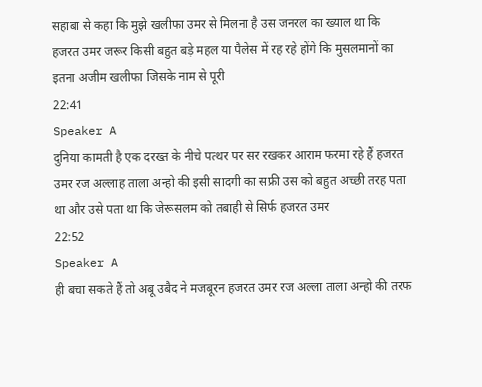सहाबा से कहा कि मुझे खलीफा उमर से मिलना है उस जनरल का ख्याल था कि हजरत उमर जरूर किसी बहुत बड़े महल या पैलेस में रह रहे होंगे कि मुसलमानों का इतना अजीम खलीफा जिसके नाम से पूरी
22:41
Speaker A
दुनिया कामती है एक दरख्त के नीचे पत्थर पर सर रखकर आराम फरमा रहे हैं हजरत उमर रज अल्लाह ताला अन्हो की इसी सादगी का सफ्री उस को बहुत अच्छी तरह पता था और उसे पता था कि जेरूसलम को तबाही से सिर्फ हजरत उमर
22:52
Speaker A
ही बचा सकते हैं तो अबू उबैद ने मजबूरन हजरत उमर रज अल्ला ताला अन्हो की तरफ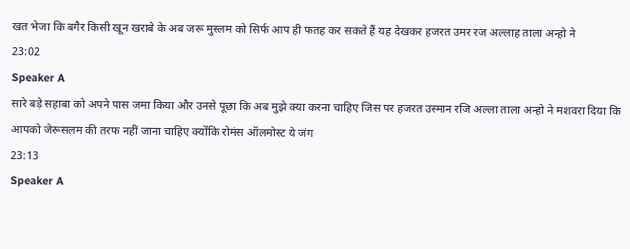खत भेजा कि बगैर किसी खून खराबे के अब जरू मुस्लम को सिर्फ आप ही फतह कर सकते हैं यह देखकर हजरत उमर रज अल्लाह ताला अन्हो ने
23:02
Speaker A
सारे बड़े सहाबा को अपने पास जमा किया और उनसे पूछा कि अब मुझे क्या करना चाहिए जिस पर हजरत उस्मान रजि अल्ला ताला अन्हो ने मशवरा दिया कि आपको जेरूसलम की तरफ नहीं जाना चाहिए क्योंकि रोमंस ऑलमोस्ट ये जंग
23:13
Speaker A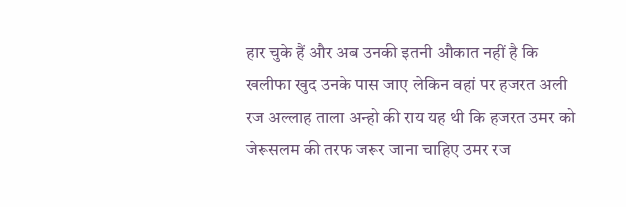हार चुके हैं और अब उनकी इतनी औकात नहीं है कि खलीफा खुद उनके पास जाए लेकिन वहां पर हजरत अली रज अल्लाह ताला अन्हो की राय यह थी कि हजरत उमर को जेरूसलम की तरफ जरूर जाना चाहिए उमर रज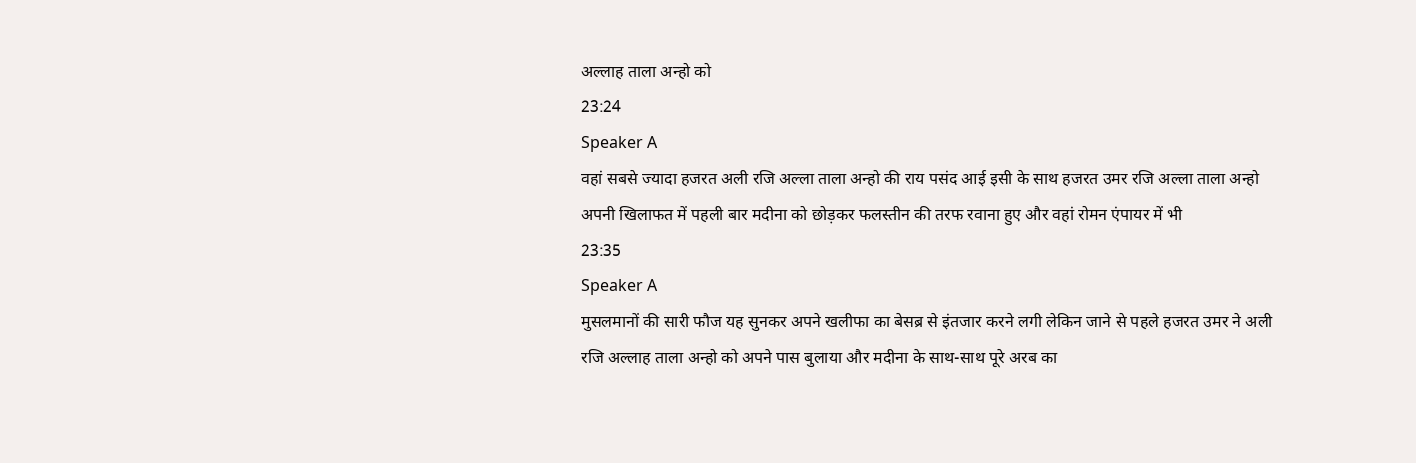अल्लाह ताला अन्हो को
23:24
Speaker A
वहां सबसे ज्यादा हजरत अली रजि अल्ला ताला अन्हो की राय पसंद आई इसी के साथ हजरत उमर रजि अल्ला ताला अन्हो अपनी खिलाफत में पहली बार मदीना को छोड़कर फलस्तीन की तरफ रवाना हुए और वहां रोमन एंपायर में भी
23:35
Speaker A
मुसलमानों की सारी फौज यह सुनकर अपने खलीफा का बेसब्र से इंतजार करने लगी लेकिन जाने से पहले हजरत उमर ने अली रजि अल्लाह ताला अन्हो को अपने पास बुलाया और मदीना के साथ-साथ पूरे अरब का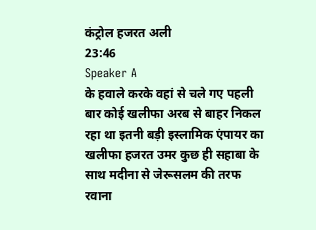कंट्रोल हजरत अली
23:46
Speaker A
के हवाले करके वहां से चले गए पहली बार कोई खलीफा अरब से बाहर निकल रहा था इतनी बड़ी इस्लामिक एंपायर का खलीफा हजरत उमर कुछ ही सहाबा के साथ मदीना से जेरूसलम की तरफ रवाना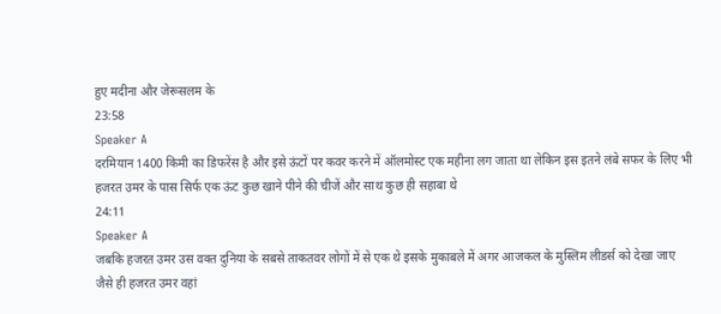हुए मदीना और जेरूसलम के
23:58
Speaker A
दरमियान 1400 किमी का डिफरेंस है और इसे ऊंटों पर कवर करने में ऑलमोस्ट एक महीना लग जाता था लेकिन इस इतने लंबे सफर के लिए भी हजरत उमर के पास सिर्फ एक ऊंट कुछ खाने पीने की चीजें और साथ कुछ ही सहाबा थे
24:11
Speaker A
जबकि हजरत उमर उस वक्त दुनिया के सबसे ताकतवर लोगों में से एक थे इसके मुकाबले में अगर आजकल के मुस्लिम लीडर्स को देखा जाए जैसे ही हजरत उमर वहां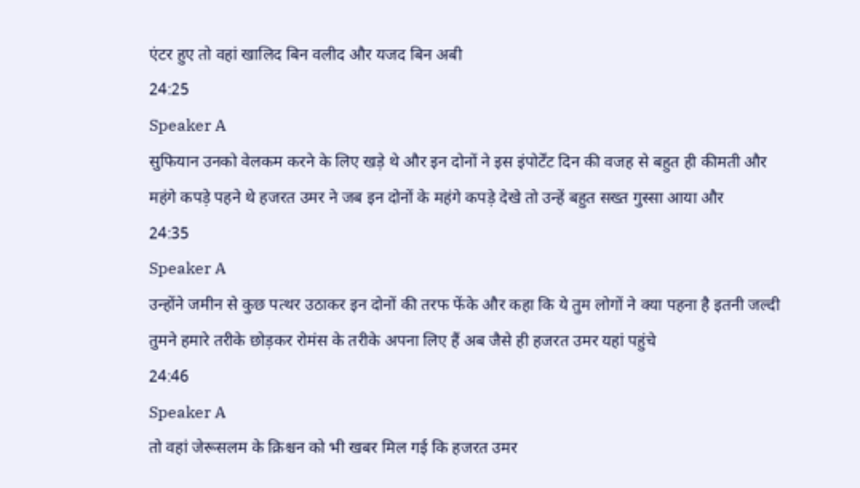एंटर हुए तो वहां खालिद बिन वलीद और यजद बिन अबी
24:25
Speaker A
सुफियान उनको वेलकम करने के लिए खड़े थे और इन दोनों ने इस इंपोर्टेंट दिन की वजह से बहुत ही कीमती और महंगे कपड़े पहने थे हजरत उमर ने जब इन दोनों के महंगे कपड़े देखे तो उन्हें बहुत सख्त गुस्सा आया और
24:35
Speaker A
उन्होंने जमीन से कुछ पत्थर उठाकर इन दोनों की तरफ फेंके और कहा कि ये तुम लोगों ने क्या पहना है इतनी जल्दी तुमने हमारे तरीके छोड़कर रोमंस के तरीके अपना लिए हैं अब जैसे ही हजरत उमर यहां पहुंचे
24:46
Speaker A
तो वहां जेरूसलम के क्रिश्चन को भी खबर मिल गई कि हजरत उमर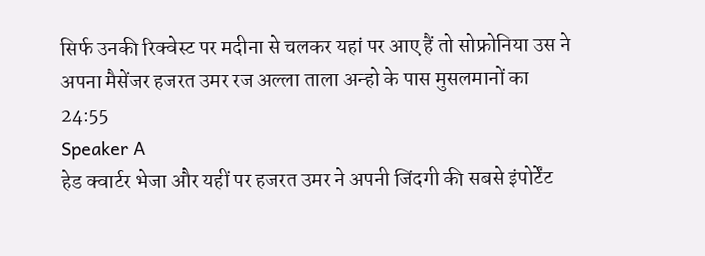सिर्फ उनकी रिक्वेस्ट पर मदीना से चलकर यहां पर आए हैं तो सोफ्रोनिया उस ने अपना मैसेंजर हजरत उमर रज अल्ला ताला अन्हो के पास मुसलमानों का
24:55
Speaker A
हेड क्वार्टर भेजा और यहीं पर हजरत उमर ने अपनी जिंदगी की सबसे इंपोर्टेंट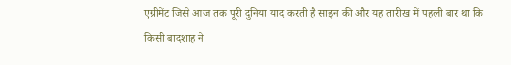एग्रीमेंट जिसे आज तक पूरी दुनिया याद करती है साइन की और यह तारीख में पहली बार था कि किसी बादशाह ने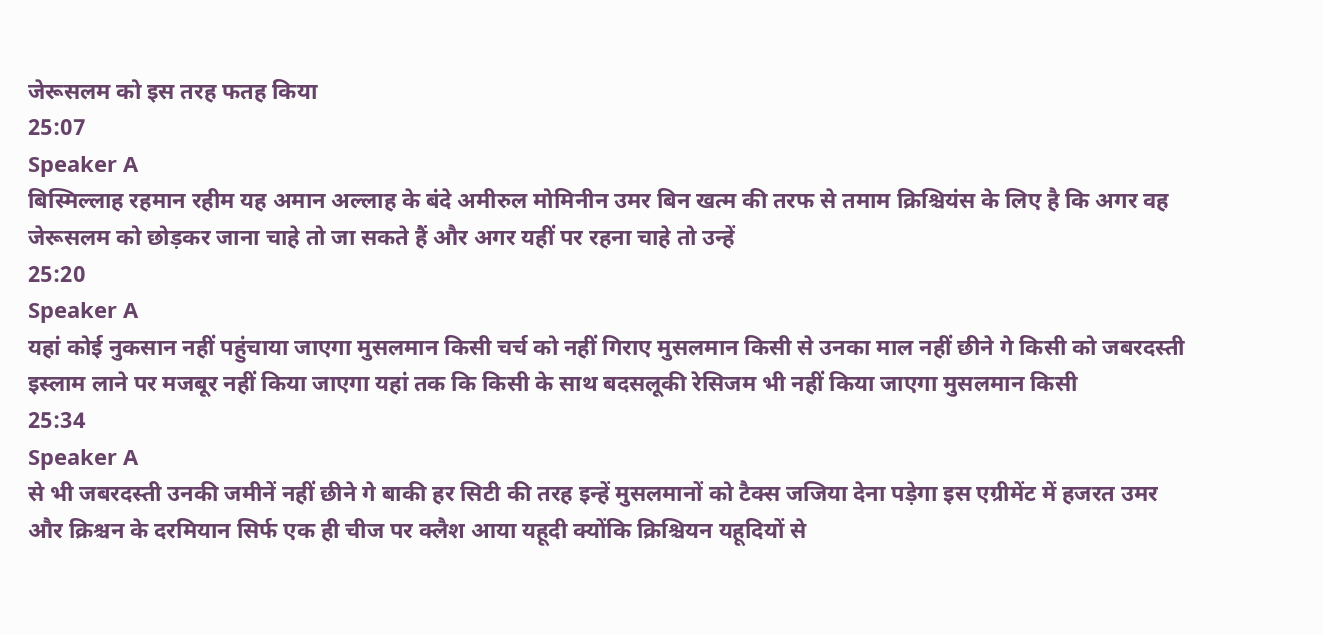जेरूसलम को इस तरह फतह किया
25:07
Speaker A
बिस्मिल्लाह रहमान रहीम यह अमान अल्लाह के बंदे अमीरुल मोमिनीन उमर बिन खत्म की तरफ से तमाम क्रिश्चियंस के लिए है कि अगर वह जेरूसलम को छोड़कर जाना चाहे तो जा सकते हैं और अगर यहीं पर रहना चाहे तो उन्हें
25:20
Speaker A
यहां कोई नुकसान नहीं पहुंचाया जाएगा मुसलमान किसी चर्च को नहीं गिराए मुसलमान किसी से उनका माल नहीं छीने गे किसी को जबरदस्ती इस्लाम लाने पर मजबूर नहीं किया जाएगा यहां तक कि किसी के साथ बदसलूकी रेसिजम भी नहीं किया जाएगा मुसलमान किसी
25:34
Speaker A
से भी जबरदस्ती उनकी जमीनें नहीं छीने गे बाकी हर सिटी की तरह इन्हें मुसलमानों को टैक्स जजिया देना पड़ेगा इस एग्रीमेंट में हजरत उमर और क्रिश्चन के दरमियान सिर्फ एक ही चीज पर क्लैश आया यहूदी क्योंकि क्रिश्चियन यहूदियों से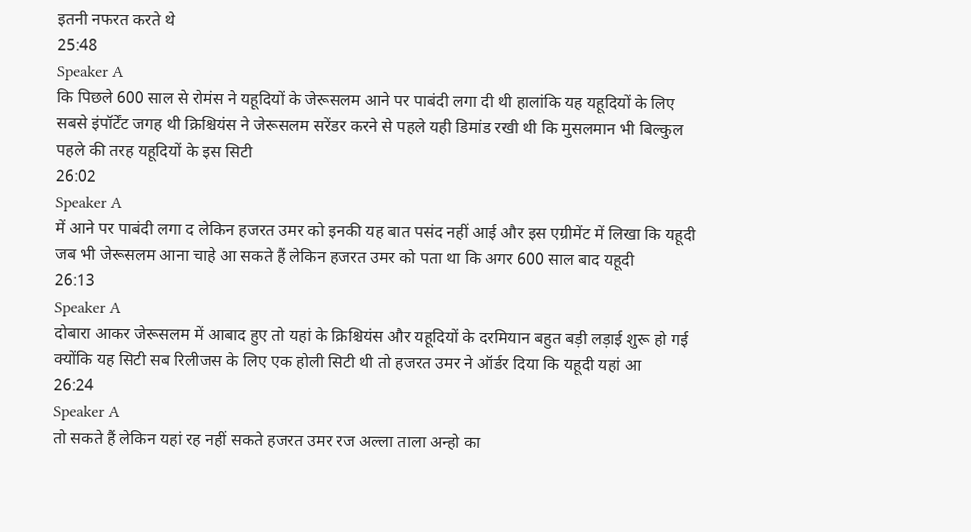इतनी नफरत करते थे
25:48
Speaker A
कि पिछले 600 साल से रोमंस ने यहूदियों के जेरूसलम आने पर पाबंदी लगा दी थी हालांकि यह यहूदियों के लिए सबसे इंपॉर्टेंट जगह थी क्रिश्चियंस ने जेरूसलम सरेंडर करने से पहले यही डिमांड रखी थी कि मुसलमान भी बिल्कुल पहले की तरह यहूदियों के इस सिटी
26:02
Speaker A
में आने पर पाबंदी लगा द लेकिन हजरत उमर को इनकी यह बात पसंद नहीं आई और इस एग्रीमेंट में लिखा कि यहूदी जब भी जेरूसलम आना चाहे आ सकते हैं लेकिन हजरत उमर को पता था कि अगर 600 साल बाद यहूदी
26:13
Speaker A
दोबारा आकर जेरूसलम में आबाद हुए तो यहां के क्रिश्चियंस और यहूदियों के दरमियान बहुत बड़ी लड़ाई शुरू हो गई क्योंकि यह सिटी सब रिलीजस के लिए एक होली सिटी थी तो हजरत उमर ने ऑर्डर दिया कि यहूदी यहां आ
26:24
Speaker A
तो सकते हैं लेकिन यहां रह नहीं सकते हजरत उमर रज अल्ला ताला अन्हो का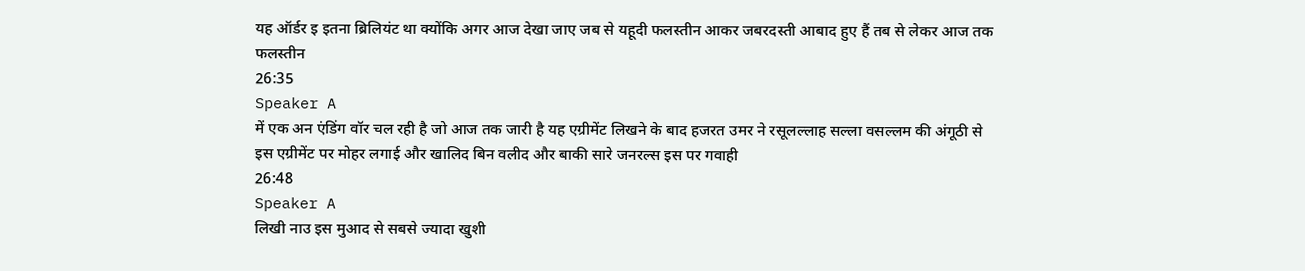यह ऑर्डर इ इतना ब्रिलियंट था क्योंकि अगर आज देखा जाए जब से यहूदी फलस्तीन आकर जबरदस्ती आबाद हुए हैं तब से लेकर आज तक फलस्तीन
26:35
Speaker A
में एक अन एंडिंग वॉर चल रही है जो आज तक जारी है यह एग्रीमेंट लिखने के बाद हजरत उमर ने रसूलल्लाह सल्ला वसल्लम की अंगूठी से इस एग्रीमेंट पर मोहर लगाई और खालिद बिन वलीद और बाकी सारे जनरल्स इस पर गवाही
26:48
Speaker A
लिखी नाउ इस मुआद से सबसे ज्यादा खुशी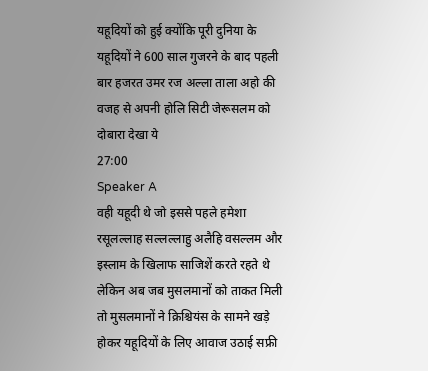यहूदियों को हुई क्योंकि पूरी दुनिया के यहूदियों ने 600 साल गुजरने के बाद पहली बार हजरत उमर रज अल्ला ताला अहो की वजह से अपनी होलि सिटी जेरूसलम को दोबारा देखा ये
27:00
Speaker A
वही यहूदी थे जो इससे पहले हमेशा रसूलल्लाह सल्लल्लाहु अलैहि वसल्लम और इस्लाम के खिलाफ साजिशें करते रहते थे लेकिन अब जब मुसलमानों को ताकत मिली तो मुसलमानों ने क्रिश्चियंस के सामने खड़े होकर यहूदियों के लिए आवाज उठाई सफ्री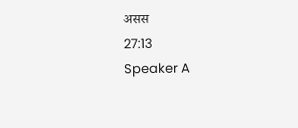असस
27:13
Speaker A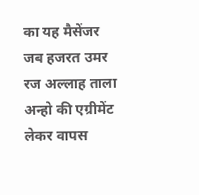का यह मैसेंजर जब हजरत उमर रज अल्लाह ताला अन्हो की एग्रीमेंट लेकर वापस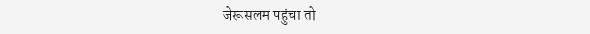जेरूसलम पहुंचा तो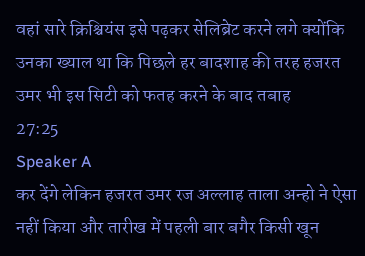वहां सारे क्रिश्चियंस इसे पढ़कर सेलिब्रेट करने लगे क्योंकि उनका ख्याल था कि पिछले हर बादशाह की तरह हजरत उमर भी इस सिटी को फतह करने के बाद तबाह
27:25
Speaker A
कर देंगे लेकिन हजरत उमर रज अल्लाह ताला अन्हो ने ऐसा नहीं किया और तारीख में पहली बार बगैर किसी खून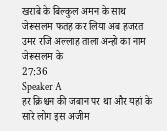खराबे के बिल्कुल अमन के साथ जेरूसलम फतह कर लिया अब हजरत उमर रजि अल्लाह ताला अन्हो का नाम जेरूसलम के
27:36
Speaker A
हर क्रिश्चन की जबान पर था और यहां के सारे लोग इस अजीम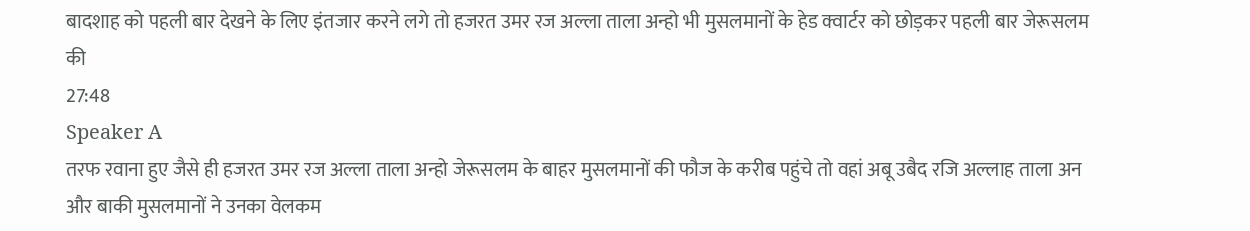बादशाह को पहली बार देखने के लिए इंतजार करने लगे तो हजरत उमर रज अल्ला ताला अन्हो भी मुसलमानों के हेड क्वार्टर को छोड़कर पहली बार जेरूसलम की
27:48
Speaker A
तरफ रवाना हुए जैसे ही हजरत उमर रज अल्ला ताला अन्हो जेरूसलम के बाहर मुसलमानों की फौज के करीब पहुंचे तो वहां अबू उबैद रजि अल्लाह ताला अन और बाकी मुसलमानों ने उनका वेलकम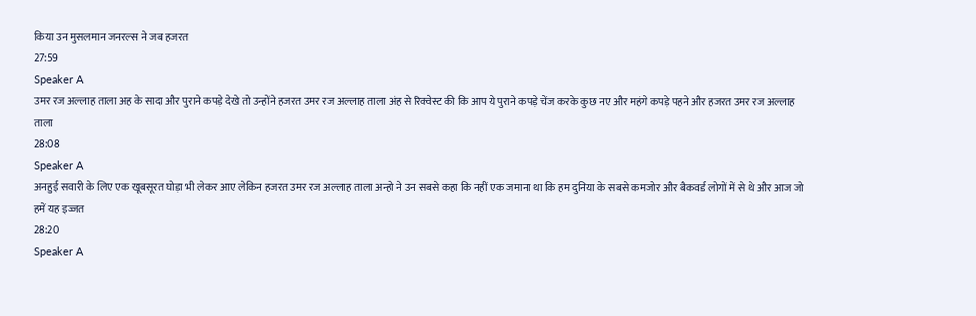किया उन मुसलमान जनरल्स ने जब हजरत
27:59
Speaker A
उमर रज अल्लाह ताला अह के सादा और पुराने कपड़े देखे तो उन्होंने हजरत उमर रज अल्लाह ताला अंह से रिक्वेस्ट की कि आप ये पुराने कपड़े चेंज करके कुछ नए और महंगे कपड़े पहने और हजरत उमर रज अल्लाह ताला
28:08
Speaker A
अनहुई सवारी के लिए एक खूबसूरत घोड़ा भी लेकर आए लेकिन हजरत उमर रज अल्लाह ताला अन्हो ने उन सबसे कहा कि नहीं एक जमाना था कि हम दुनिया के सबसे कमजोर और बैकवर्ड लोगों में से थे और आज जो हमें यह इज्जत
28:20
Speaker A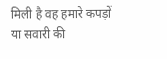मिली है वह हमारे कपड़ों या सवारी की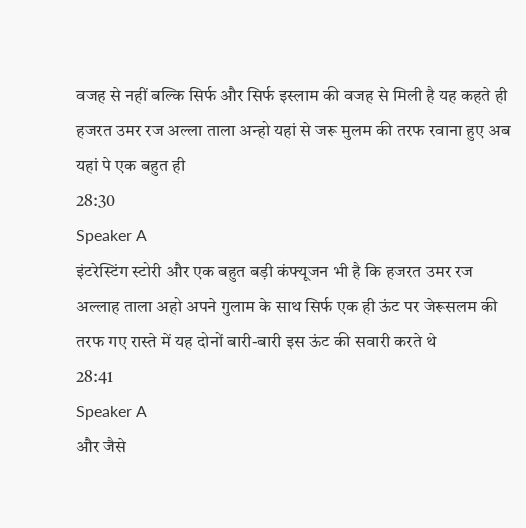वजह से नहीं बल्कि सिर्फ और सिर्फ इस्लाम की वजह से मिली है यह कहते ही हजरत उमर रज अल्ला ताला अन्हो यहां से जरू मुलम की तरफ रवाना हुए अब यहां पे एक बहुत ही
28:30
Speaker A
इंटरेस्टिंग स्टोरी और एक बहुत बड़ी कंफ्यूजन भी है कि हजरत उमर रज अल्लाह ताला अहो अपने गुलाम के साथ सिर्फ एक ही ऊंट पर जेरूसलम की तरफ गए रास्ते में यह दोनों बारी-बारी इस ऊंट की सवारी करते थे
28:41
Speaker A
और जैसे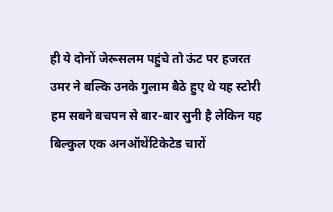ही ये दोनों जेरूसलम पहुंचे तो ऊंट पर हजरत उमर ने बल्कि उनके गुलाम बैठे हुए थे यह स्टोरी हम सबने बचपन से बार-बार सुनी है लेकिन यह बिल्कुल एक अनऑथेंटिकेटेड चारों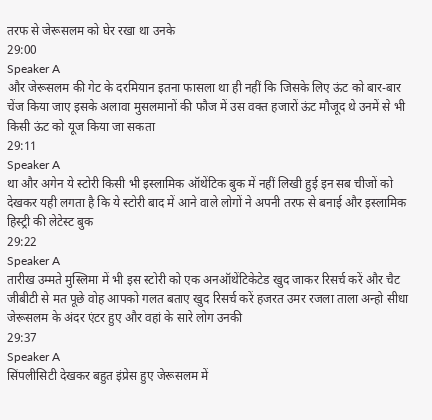तरफ से जेरूसलम को घेर रखा था उनके
29:00
Speaker A
और जेरूसलम की गेट के दरमियान इतना फासला था ही नहीं कि जिसके लिए ऊंट को बार-बार चेंज किया जाए इसके अलावा मुसलमानों की फौज में उस वक्त हजारों ऊंट मौजूद थे उनमें से भी किसी ऊंट को यूज किया जा सकता
29:11
Speaker A
था और अगेन ये स्टोरी किसी भी इस्लामिक ऑथेंटिक बुक में नहीं लिखी हुई इन सब चीजों को देखकर यही लगता है कि ये स्टोरी बाद में आने वाले लोगों ने अपनी तरफ से बनाई और इस्लामिक हिस्ट्री की लेटेस्ट बुक
29:22
Speaker A
तारीख उम्मते मुस्लिमा में भी इस स्टोरी को एक अनऑथेंटिकेटेड खुद जाकर रिसर्च करें और चैट जीबीटी से मत पूछे वोह आपको गलत बताए खुद रिसर्च करें हजरत उमर रजला ताला अन्हो सीधा जेरूसलम के अंदर एंटर हुए और वहां के सारे लोग उनकी
29:37
Speaker A
सिंपलीसिटी देखकर बहुत इंप्रेस हुए जेरूसलम में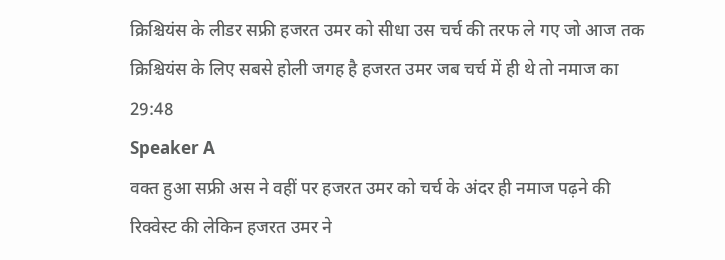क्रिश्चियंस के लीडर सफ्री हजरत उमर को सीधा उस चर्च की तरफ ले गए जो आज तक क्रिश्चियंस के लिए सबसे होली जगह है हजरत उमर जब चर्च में ही थे तो नमाज का
29:48
Speaker A
वक्त हुआ सफ्री अस ने वहीं पर हजरत उमर को चर्च के अंदर ही नमाज पढ़ने की रिक्वेस्ट की लेकिन हजरत उमर ने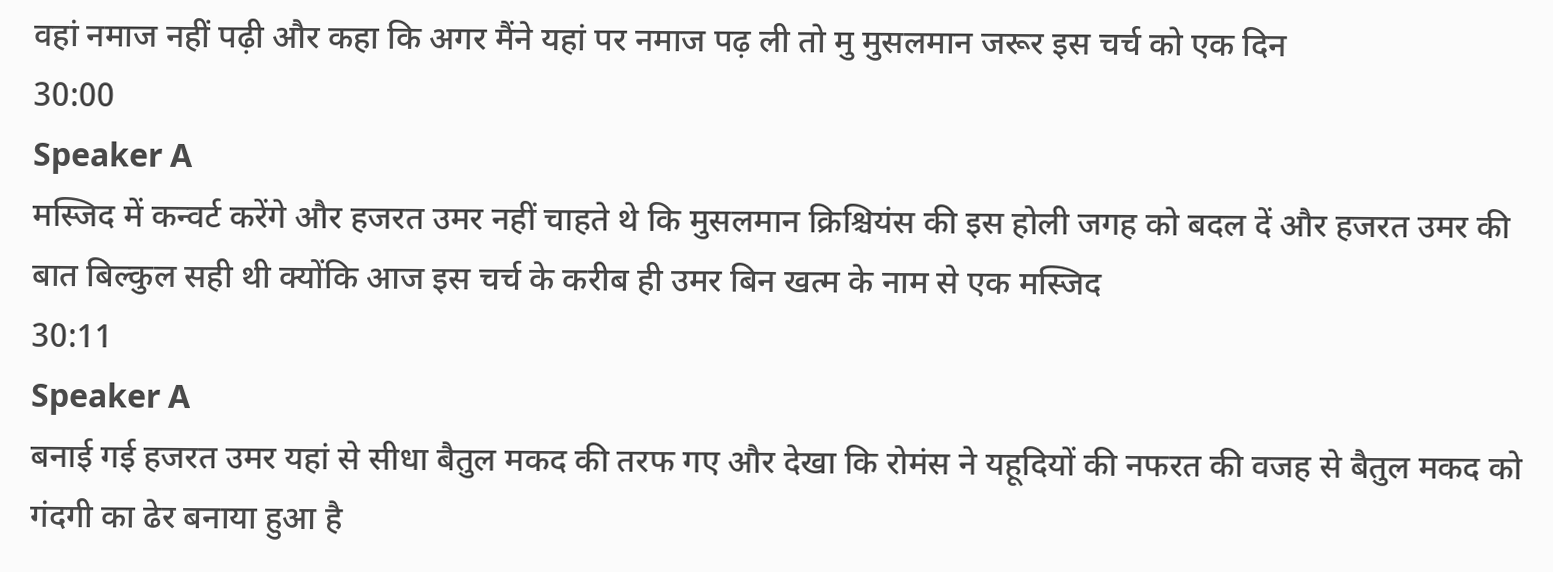वहां नमाज नहीं पढ़ी और कहा कि अगर मैंने यहां पर नमाज पढ़ ली तो मु मुसलमान जरूर इस चर्च को एक दिन
30:00
Speaker A
मस्जिद में कन्वर्ट करेंगे और हजरत उमर नहीं चाहते थे कि मुसलमान क्रिश्चियंस की इस होली जगह को बदल दें और हजरत उमर की बात बिल्कुल सही थी क्योंकि आज इस चर्च के करीब ही उमर बिन खत्म के नाम से एक मस्जिद
30:11
Speaker A
बनाई गई हजरत उमर यहां से सीधा बैतुल मकद की तरफ गए और देखा कि रोमंस ने यहूदियों की नफरत की वजह से बैतुल मकद को गंदगी का ढेर बनाया हुआ है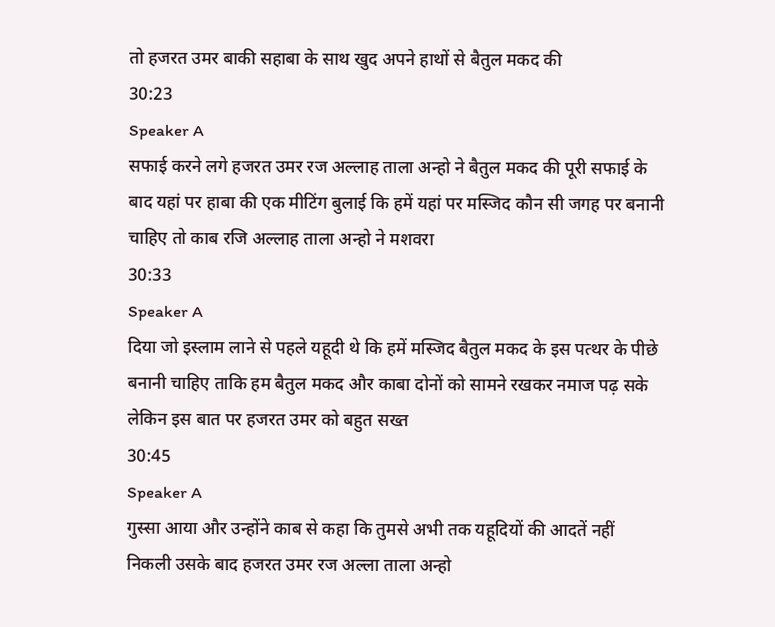तो हजरत उमर बाकी सहाबा के साथ खुद अपने हाथों से बैतुल मकद की
30:23
Speaker A
सफाई करने लगे हजरत उमर रज अल्लाह ताला अन्हो ने बैतुल मकद की पूरी सफाई के बाद यहां पर हाबा की एक मीटिंग बुलाई कि हमें यहां पर मस्जिद कौन सी जगह पर बनानी चाहिए तो काब रजि अल्लाह ताला अन्हो ने मशवरा
30:33
Speaker A
दिया जो इस्लाम लाने से पहले यहूदी थे कि हमें मस्जिद बैतुल मकद के इस पत्थर के पीछे बनानी चाहिए ताकि हम बैतुल मकद और काबा दोनों को सामने रखकर नमाज पढ़ सके लेकिन इस बात पर हजरत उमर को बहुत सख्त
30:45
Speaker A
गुस्सा आया और उन्होंने काब से कहा कि तुमसे अभी तक यहूदियों की आदतें नहीं निकली उसके बाद हजरत उमर रज अल्ला ताला अन्हो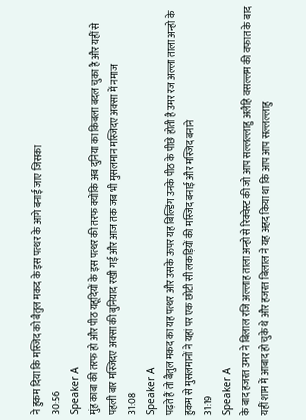ने हुकम दिया कि मस्जिद को बैतुल मकद के इस पत्थर के आगे बनाई जाए जिसका
30:56
Speaker A
मुंह काबा की तरफ हो और पीठ यहूदियों के इस पत्थर की तरफ क्योंकि अब दुनिया का किबला बदल चुका है और यहीं से पहली बार मस्जिदए अक्सा की बुनियाद रखी गई और आज तक जब भी मुसलमान मस्जिदए अक्सा में नमाज
31:08
Speaker A
पढ़ते हैं तो बैतुल मकद का यह पत्थर और उसके ऊपर यह बिल्डिंग उनके पीठ के पीछे होती है उमर रज अल्ला ताला अन्हो के हुकम से मुसलमानों ने यहां पर एक छोटी सी लकड़ियों की मस्जिद बनाई और मस्जिद बनाने
31:19
Speaker A
के बाद हजरत उमर ने बिलाल रजि अल्लाह ताला अन्हो से रिक्वेस्ट की जो आप सल्लल्लाहु अलैहि वसल्लम की वफात के बाद यहीं शाम में आबाद हो चुके थे और हजरत बिलाल ने यह अहद किया था कि आप आप सल्लल्लाहु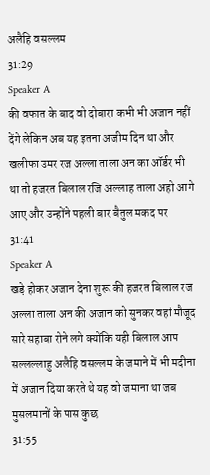अलैहि वसल्लम
31:29
Speaker A
की वफात के बाद वो दोबारा कभी भी अजान नहीं देंगे लेकिन अब यह इतना अजीम दिन था और खलीफा उमर रज अल्ला ताला अन का ऑर्डर भी था तो हजरत बिलाल रजि अल्लाह ताला अहो आगे आए और उन्होंने पहली बार बैतुल मकद पर
31:41
Speaker A
खड़े होकर अजान देना शुरू की हजरत बिलाल रज अल्ला ताला अन की अजान को सुनकर वहां मौजूद सारे सहाबा रोने लगे क्योंकि यही बिलाल आप सल्लल्लाहु अलैहि वसल्लम के जमाने में भी मदीना में अजान दिया करते थे यह वो जमाना था जब मुसलमानों के पास कुछ
31:55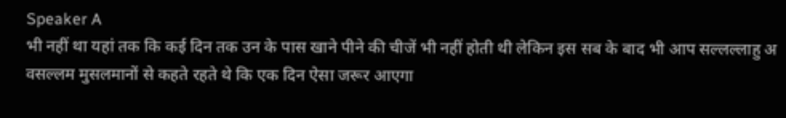Speaker A
भी नहीं था यहां तक कि कई दिन तक उन के पास खाने पीने की चीजें भी नहीं होती थी लेकिन इस सब के बाद भी आप सल्लल्लाहु अ वसल्लम मुसलमानों से कहते रहते थे कि एक दिन ऐसा जरूर आएगा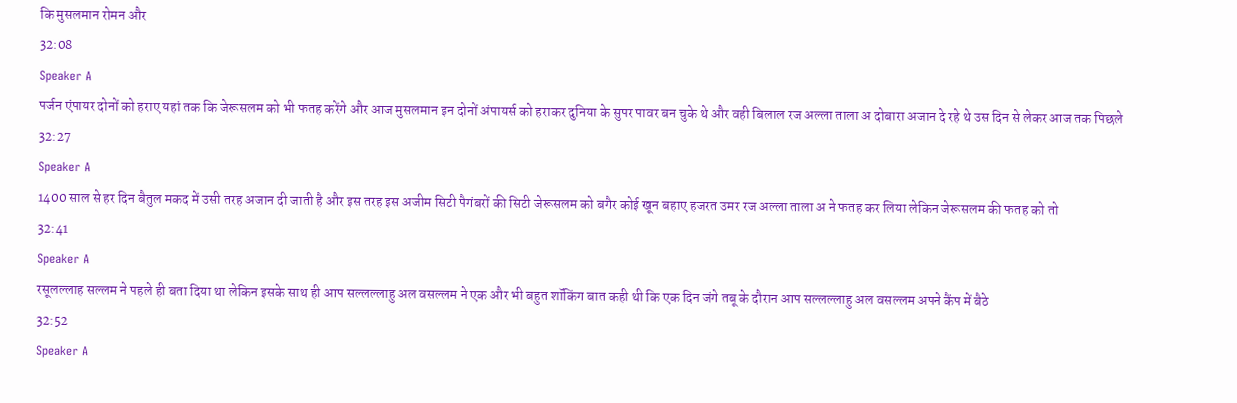कि मुसलमान रोमन और
32:08
Speaker A
पर्जन एंपायर दोनों को हराए यहां तक कि जेरूसलम को भी फतह करेंगे और आज मुसलमान इन दोनों अंपायर्स को हराकर दुनिया के सुपर पावर बन चुके थे और वही बिलाल रज अल्ला ताला अ दोबारा अजान दे रहे थे उस दिन से लेकर आज तक पिछले
32:27
Speaker A
1400 साल से हर दिन बैतुल मकद में उसी तरह अजान दी जाती है और इस तरह इस अजीम सिटी पैगंबरों की सिटी जेरूसलम को बगैर कोई खून बहाए हजरत उमर रज अल्ला ताला अ ने फतह कर लिया लेकिन जेरूसलम की फतह को तो
32:41
Speaker A
रसूलल्लाह सल्लम ने पहले ही बता दिया था लेकिन इसके साथ ही आप सल्लल्लाहु अल वसल्लम ने एक और भी बहुत शॉकिंग बात कही थी कि एक दिन जंगे तबू के दौरान आप सल्लल्लाहु अल वसल्लम अपने कैंप में बैठे
32:52
Speaker A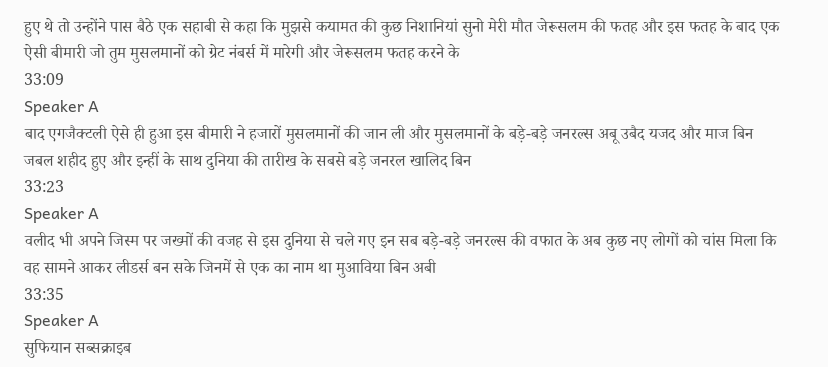हुए थे तो उन्होंने पास बैठे एक सहाबी से कहा कि मुझसे कयामत की कुछ निशानियां सुनो मेरी मौत जेरूसलम की फतह और इस फतह के बाद एक ऐसी बीमारी जो तुम मुसलमानों को ग्रेट नंबर्स में मारेगी और जेरूसलम फतह करने के
33:09
Speaker A
बाद एगजैक्टली ऐसे ही हुआ इस बीमारी ने हजारों मुसलमानों की जान ली और मुसलमानों के बड़े-बड़े जनरल्स अबू उबैद यजद और माज बिन जबल शहीद हुए और इन्हीं के साथ दुनिया की तारीख के सबसे बड़े जनरल खालिद बिन
33:23
Speaker A
वलीद भी अपने जिस्म पर जख्मों की वजह से इस दुनिया से चले गए इन सब बड़े-बड़े जनरल्स की वफात के अब कुछ नए लोगों को चांस मिला कि वह सामने आकर लीडर्स बन सके जिनमें से एक का नाम था मुआविया बिन अबी
33:35
Speaker A
सुफियान सब्सक्राइब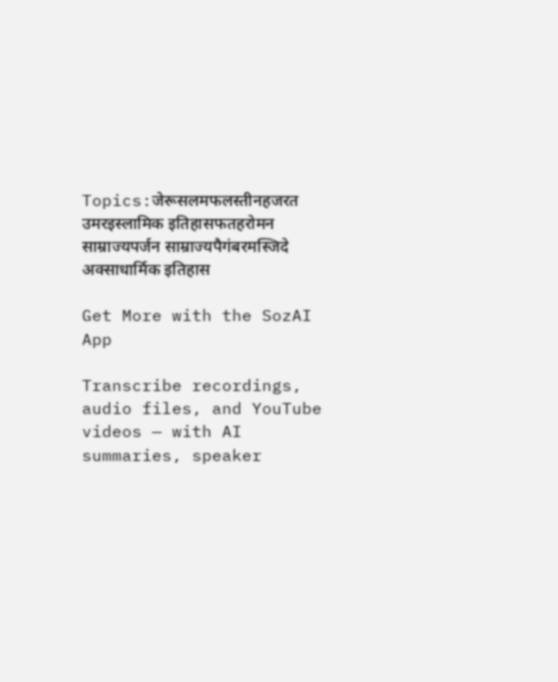Topics:जेरूसलमफलस्तीनहजरत उमरइस्लामिक इतिहासफतहरोमन साम्राज्यपर्जन साम्राज्यपैगंबरमस्जिदे अक्साधार्मिक इतिहास

Get More with the SozAI App

Transcribe recordings, audio files, and YouTube videos — with AI summaries, speaker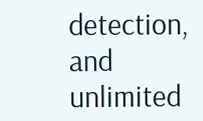detection, and unlimited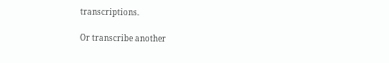transcriptions.

Or transcribe another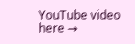YouTube video here →